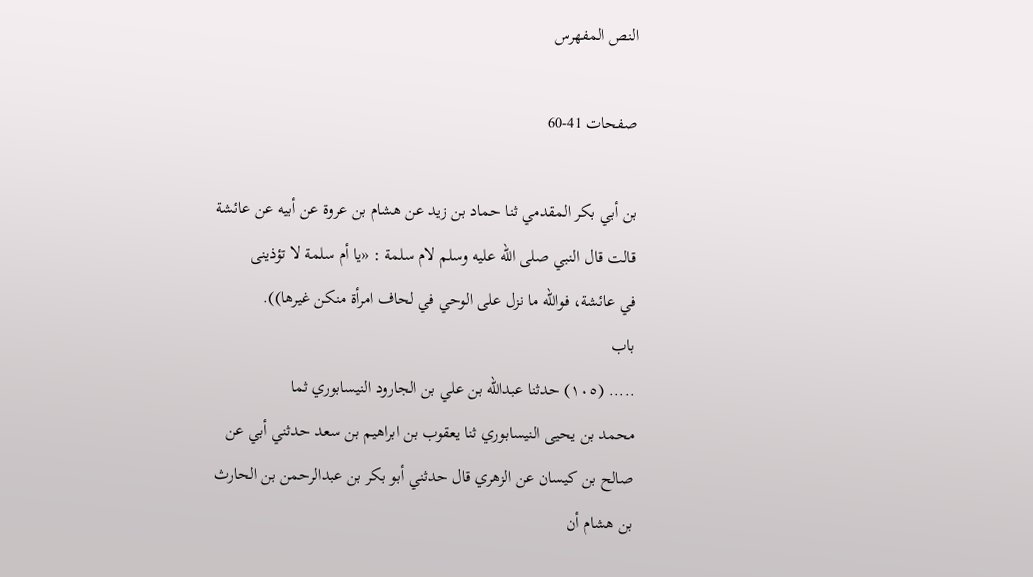النص المفهرس

صفحات 41-60

بن أبي بكر المقدمي ثنا حماد بن زيد عن هشام بن عروة عن أبيه عن عائشة
قالت قال النبي صلى الله عليه وسلم لام سلمة : «يا أم سلمة لا تؤذينى
في عائشة، فوالله ما نزل على الوحي في لحاف امرأة منكن غيرها)).
باب
..... (١٠٥) حدثنا عبدالله بن علي بن الجارود النيسابوري ثما
محمد بن يحيى النيسابوري ثنا يعقوب بن ابراهيم بن سعد حدثني أبي عن
صالح بن كيسان عن الزهري قال حدثني أبو بكر بن عبدالرحمن بن الحارث
بن هشام أن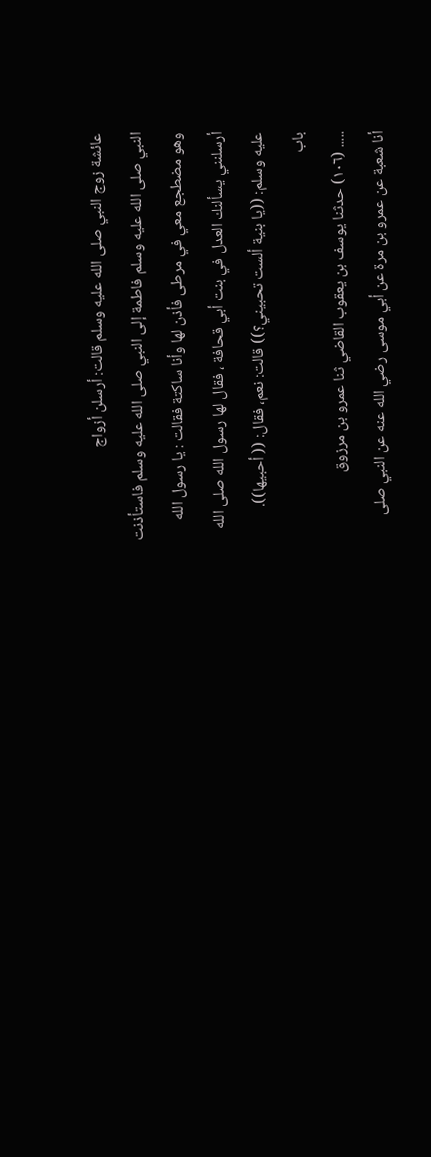عائشة زوج النبي صلى الله عليه وسلم قالت: أرسلن أزواج
النبي صلى الله عليه وسلم فاطمة إلى النبي صلى الله عليه وسلم فاستأذنت
وهو مضطجع معي في مرطى فأذن لها وأنا ساكتة فقالت : يا رسول الله
أرسلنني يسألنك العدل في بنت أبي قحافة ، فقال لها رسول الله صلى الله
عليه وسلم: ((يا بنية ألست تحبيني؟)) قالت: نعم، فقال: (( أحبيها)).
باب
..... (١٠٦) حدثنا يوسف بن يعقوب القاضي ثنا عمرو بن مرزوق
أنا شعبة عن عمرو بن مرة عن أبي موسى رضي الله عنه عن النبي صلى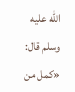الله عليه وسلم قال: «كمل من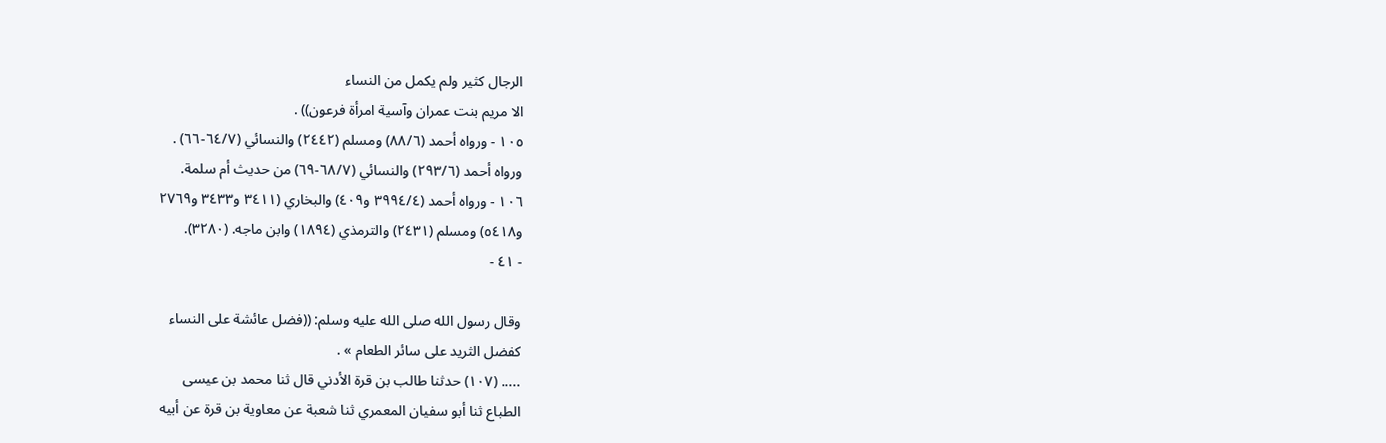الرجال كثير ولم يكمل من النساء
الا مريم بنت عمران وآسية امرأة فرعون)) .
١٠٥ - ورواه أحمد (٨٨/٦) ومسلم (٢٤٤٢) والنسائي (٦٤/٧-٦٦) .
ورواه أحمد (٢٩٣/٦) والنسائي (٦٨/٧-٦٩) من حديث أم سلمة.
١٠٦ - ورواه أحمد (٣٩٩٤/٤ و٤٠٩) والبخاري (٣٤١١ و٣٤٣٣ و٢٧٦٩
و٥٤١٨) ومسلم (٢٤٣١) والترمذي (١٨٩٤) وابن ماجه. (٣٢٨٠).
- ٤١ -

وقال رسول الله صلى الله عليه وسلم: ((فضل عائشة على النساء
كفضل الثريد على سائر الطعام » .
..... (١٠٧) حدثنا طالب بن قرة الأدني قال ثنا محمد بن عيسى
الطباع ثنا أبو سفيان المعمري ثنا شعبة عن معاوية بن قرة عن أبيه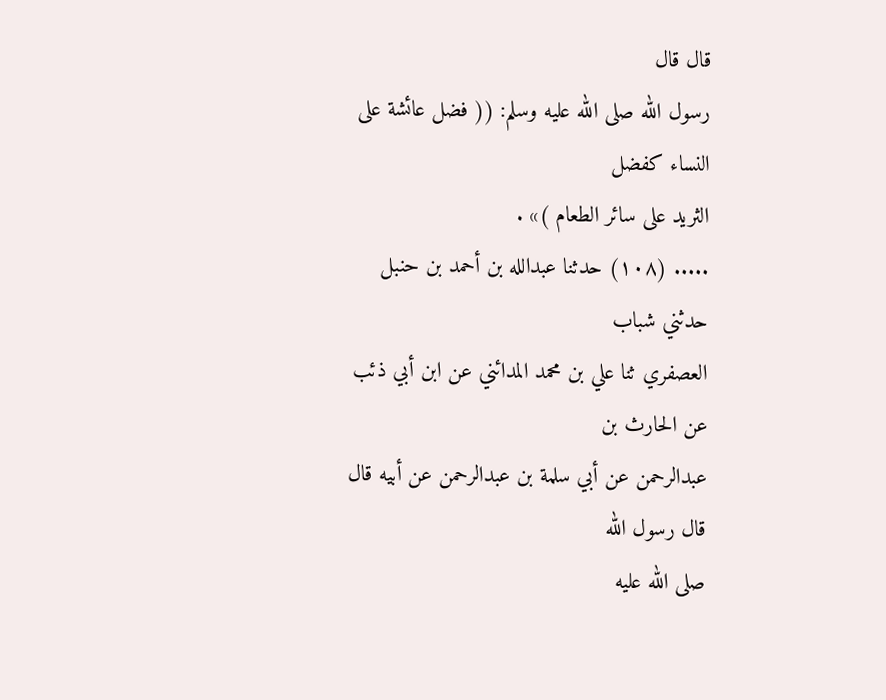قال قال
رسول الله صلى الله عليه وسلم: (( فضل عائشة على النساء كفضل
الثريد على سائر الطعام )» .
..... (١٠٨) حدثنا عبدالله بن أحمد بن حنبل حدثني شباب
العصفري ثنا علي بن محمد المدائني عن ابن أبي ذئب عن الحارث بن
عبدالرحمن عن أبي سلمة بن عبدالرحمن عن أبيه قال قال رسول الله
صلى الله عليه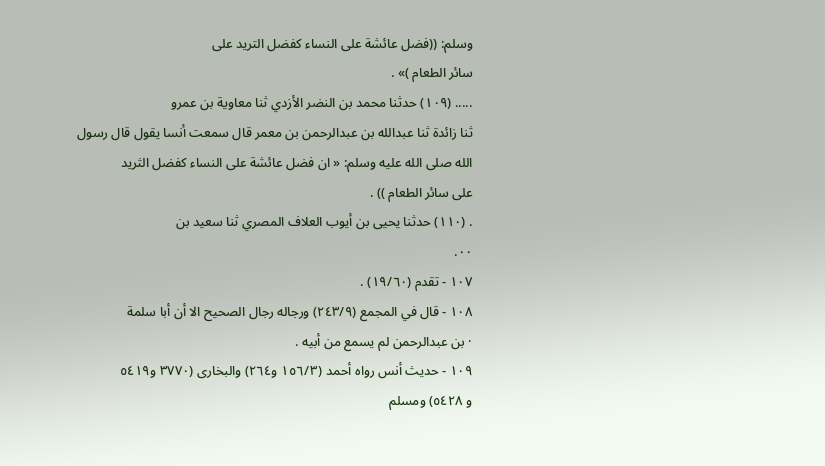وسلم: ((فضل عائشة على النساء كفضل التريد على
سائر الطعام )» .
..... (١٠٩) حدثنا محمد بن النضر الأزدي ثنا معاوية بن عمرو
ثنا زائدة ثنا عبدالله بن عبدالرحمن بن معمر قال سمعت أنسا يقول قال رسول
الله صلى الله عليه وسلم: « ان فضل عائشة على النساء كفضل الثريد
على سائر الطعام )) .
. (١١٠) حدثنا يحيى بن أيوب العلاف المصري ثنا سعيد بن
٠٠.
١٠٧ - تقدم (١٩/٦٠) .
١٠٨ - قال في المجمع (٢٤٣/٩) ورجاله رجال الصحيح الا أن أبا سلمة
· بن عبدالرحمن لم يسمع من أبيه .
١٠٩ - حديث أنس رواه أحمد (١٥٦/٣ و٢٦٤) والبخارى (٣٧٧٠ و٥٤١٩
و ٥٤٢٨) ومسلم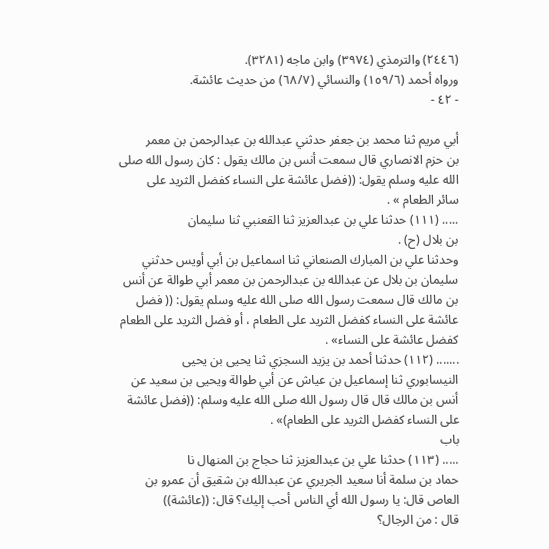(٢٤٤٦) والترمذي (٣٩٧٤) وابن ماجه (٣٢٨١).
ورواه أحمد (١٥٩/٦) والنسائي (٦٨/٧) من حديث عائشة.
- ٤٢ -

أبي مريم ثنا محمد بن جعفر حدثني عبدالله بن عبدالرحمن بن معمر
بن حزم الانصاري قال سمعت أنس بن مالك يقول : كان رسول الله صلى
الله عليه وسلم يقول: ((فضل عائشة على النساء كفضل الثريد على
سائر الطعام » .
..... (١١١) حدثنا علي بن عبدالعزيز ثنا القعنبي ثنا سليمان
بن بلال (ح) .
وحدثنا علي بن المبارك الصنعاني ثنا اسماعيل بن أبي أويس حدثني
سليمان بن بلال عن عبدالله بن عبدالرحمن بن معمر أبي طوالة عن أنس
بن مالك قال سمعت رسول الله صلى الله عليه وسلم يقول: (( فضل
عائشة على النساء كفضل الثريد على الطعام ، أو فضل الثريد على الطعام
كفضل عائشة على النساء» .
....... (١١٢) حدثنا أحمد بن يزيد السجزي ثنا يحيى بن يحيى
النيسابوري ثنا إسماعيل بن عياش عن أبي طوالة ويحيى بن سعيد عن
أنس بن مالك قال قال رسول الله صلى الله عليه وسلم: ((فضل عائشة
على النساء كفضل الثريد على الطعام)» .
باب
..... (١١٣) حدثنا علي بن عبدالعزيز ثنا حجاج بن المنهال نا
حماد بن سلمة أنا سعيد الجريري عن عبدالله بن شقيق أن عمرو بن
العاص قال: يا رسول الله أي الناس أحب إليك؟ قال: ((عائشة))
قال : من الرجال؟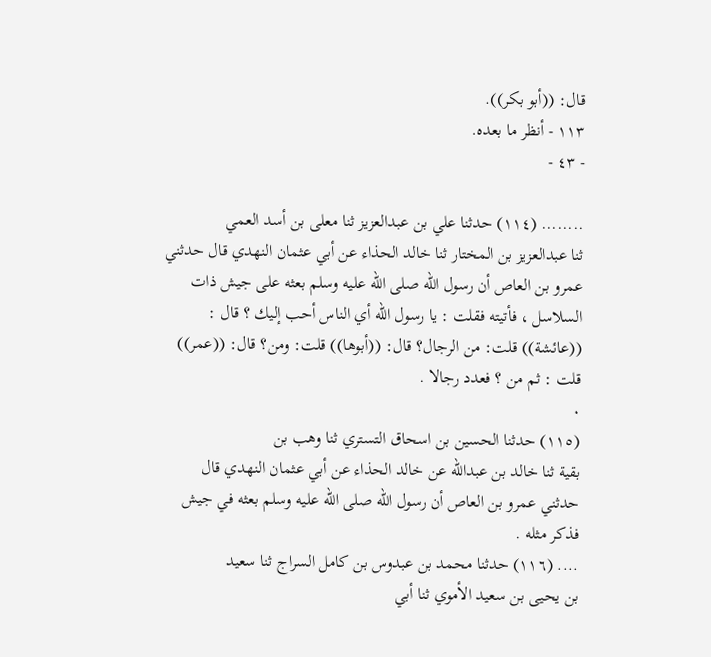قال: ((أبو بكر)).
١١٣ - أنظر ما بعده.
- ٤٣ -

........ (١١٤) حدثنا علي بن عبدالعزيز ثنا معلى بن أسد العمي
ثنا عبدالعزيز بن المختار ثنا خالد الحذاء عن أبي عثمان النهدي قال حدثني
عمرو بن العاص أن رسول الله صلى الله عليه وسلم بعثه على جيش ذات
السلاسل ، فأتيته فقلت : يا رسول الله أي الناس أحب إليك ؟ قال :
((عائشة)) قلت: من الرجال؟ قال: ((أبوها)) قلت: ومن؟ قال: ((عمر))
قلت : ثم من ؟ فعدد رجالا .
٠
(١١٥) حدثنا الحسين بن اسحاق التستري ثنا وهب بن
بقية ثنا خالد بن عبدالله عن خالد الحذاء عن أبي عثمان النهدي قال
حدثني عمرو بن العاص أن رسول الله صلى الله عليه وسلم بعثه في جيش
فذكر مثله .
.... (١١٦) حدثنا محمد بن عبدوس بن كامل السراج ثنا سعيد
بن يحيى بن سعيد الأموي ثنا أبي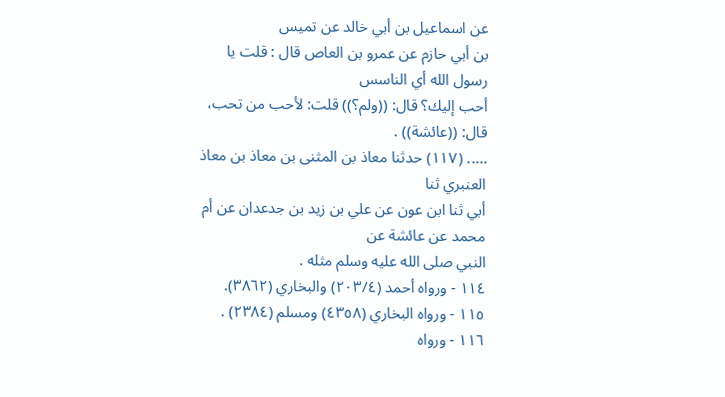عن اسماعيل بن أبي خالد عن تميس
بن أبي حازم عن عمرو بن العاص قال : قلت يا رسول الله أي الناسس
أحب إليك؟ قال: ((ولم؟)) قلت: لأحب من تحب، قال: ((عائشة)) .
..... (١١٧) حدثنا معاذ بن المثنى بن معاذ بن معاذ العنبري ثنا
أبي ثنا ابن عون عن علي بن زيد بن جدعدان عن أم محمد عن عائشة عن
النبي صلى الله عليه وسلم مثله .
١١٤ - ورواه أحمد (٢٠٣/٤) والبخاري (٣٨٦٢).
١١٥ - ورواه البخاري (٤٣٥٨) ومسلم (٢٣٨٤) .
١١٦ - ورواه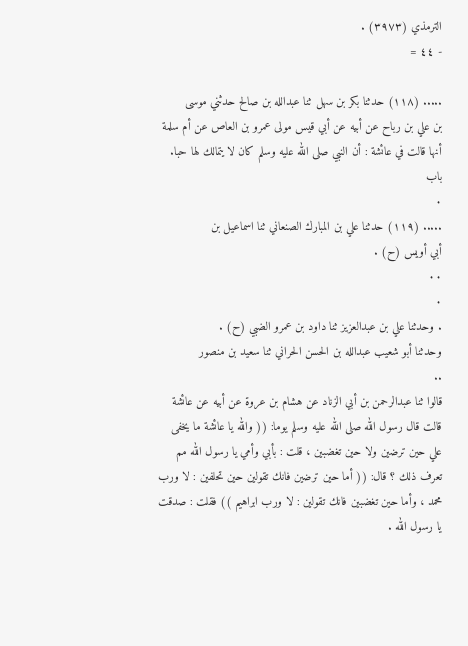الترمذي (٣٩٧٣) .
- ٤٤ =

..... (١١٨) حدثنا بكر بن سهل ثنا عبدالله بن صالح حدثني موسى
بن علي بن رباح عن أبيه عن أبي قيس مولى عمرو بن العاص عن أم سلمة
أنها قالت في عائشة : أن النبي صلى الله عليه وسلم كان لا يتمالك لها حبا.
باب
٠
..... (١١٩) حدثنا علي بن المبارك الصنعاني ثنا اسماعيل بن
أبي أويس (ح) .
٠٠
٠
. وحدثنا علي بن عبدالعزيز ثنا داود بن عمرو الضبي (ح) .
وحدثنا أبو شعيب عبدالله بن الحسن الحراني ثنا سعيد بن منصور
..
قالوا ثنا عبدالرحمن بن أبي الزناد عن هشام بن عروة عن أبيه عن عائشة
قالت قال رسول الله صلى الله عليه وسلم يوما: (( والله يا عائشة ما يخفى
علي حين ترضين ولا حين تغضبين ، قلت : بأبي وأمي يا رسول الله مم
تعرف ذلك ؟ قال: (( أما حين ترضين فانك تقولين حين تحلفين : لا ورب
محمد ، وأما حين تغضبين فانك تقولين : لا ورب ابراهيم )) فقلت : صدقت
يا رسول الله .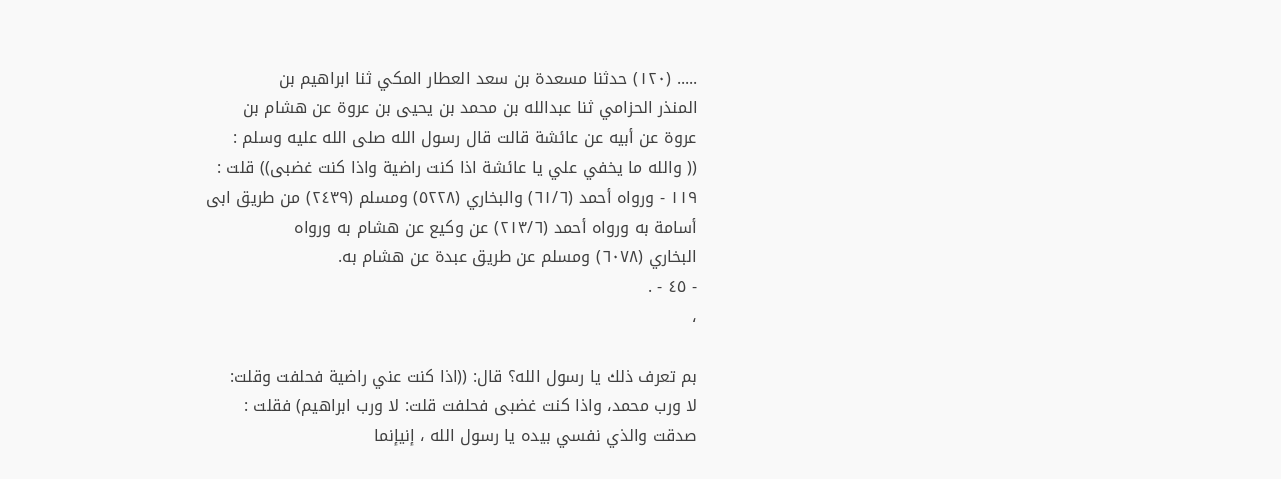..... (١٢٠) حدثنا مسعدة بن سعد العطار المكي ثنا ابراهيم بن
المنذر الحزامي ثنا عبدالله بن محمد بن يحيى بن عروة عن هشام بن
عروة عن أبيه عن عائشة قالت قال رسول الله صلى الله عليه وسلم :
(( والله ما يخفي علي يا عائشة اذا كنت راضية واذا كنت غضبى)) قلت :
١١٩ - ورواه أحمد (٦١/٦) والبخاري (٥٢٢٨) ومسلم (٢٤٣٩) من طريق ابى
أسامة به ورواه أحمد (٢١٣/٦) عن وكيع عن هشام به ورواه
البخاري (٦٠٧٨) ومسلم عن طريق عبدة عن هشام به.
- ٤٥ - .
،

بم تعرف ذلك يا رسول الله؟ قال: ((اذا كنت عني راضية فحلفت وقلت:
لا ورب محمد، واذا كنت غضبى فحلفت قلت: لا ورب ابراهيم) فقلت :
صدقت والذي نفسي بيده يا رسول الله ، إنيإنما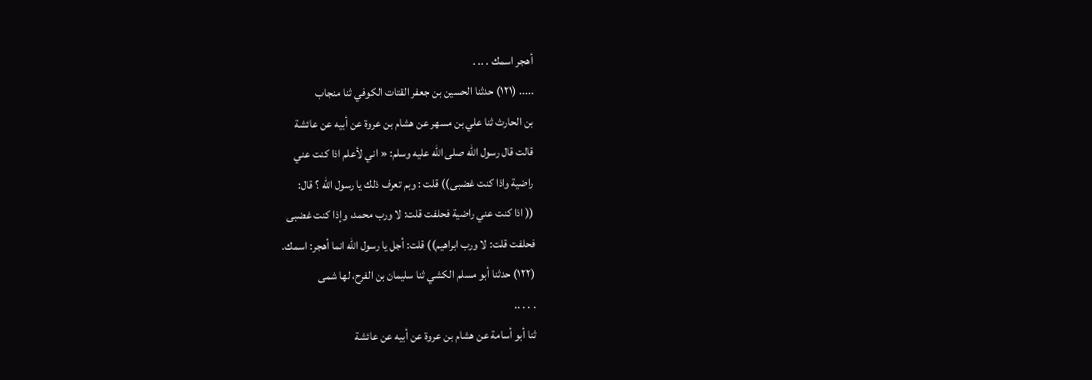أهجر اسمك . .. .
..... (١٢١) حدثنا الحسين بن جعفر القتات الكوفي ثنا منجاب
بن الحارث ثنا علي بن مسهر عن هشام بن عروة عن أبيه عن عائشة
قالت قال رسول الله صلى الله عليه وسلم: « اني لأعلم اذا كنت عني
راضية واذا كنت غضبى)) قلت : وبم تعرف ذلك يا رسول الله ؟ قال:
(( اذا كنت عني راضية فحلفت قلت: لا ورب محمد، وإذا كنت غضبى
فحلفت قلت: لا ورب ابراهيم)) قلت: أجل يا رسول الله انما أهجر: اسمك.
(١٢٢) حدثنا أبو مسلم الكشي ثنا سليمان بن الفرح، لها شمى
. . . ..
ثنا أبو أسامة عن هشام بن عروة عن أبيه عن عائشة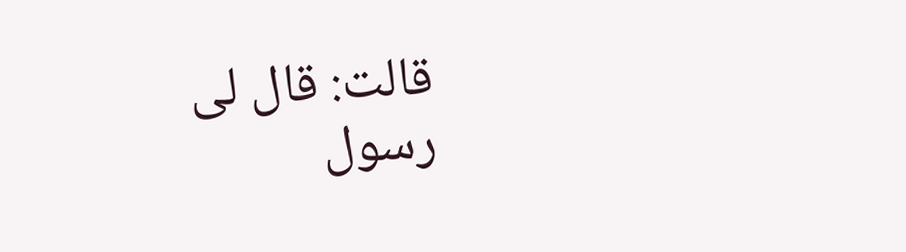قالت: قال لى
رسول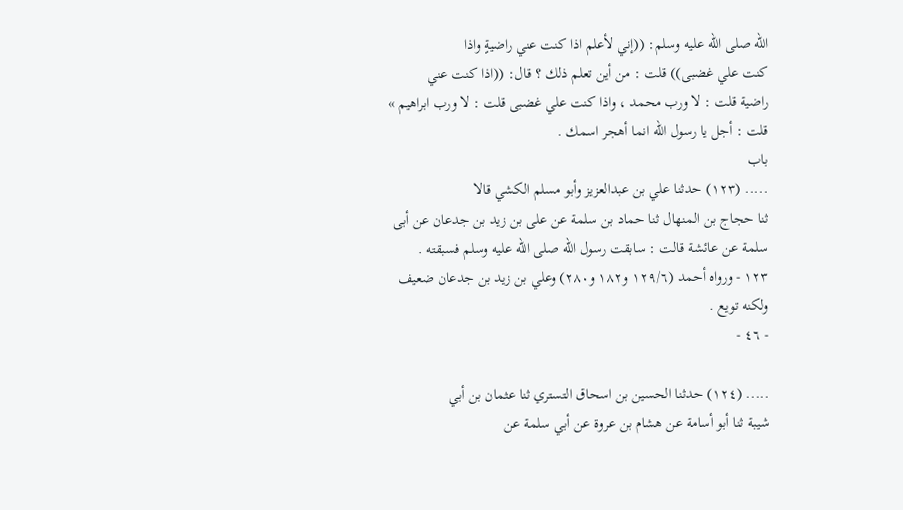الله صلى الله عليه وسلم: ((إني لأعلم اذا كنت عني راضيةٍ واذا
كنت علي غضبى)) قلت : من أين تعلم ذلك ؟ قال: ((اذا كنت عني
راضية قلت : لا ورب محمد ، واذا كنت علي غضبى قلت : لا ورب ابراهيم »
قلت : أجل يا رسول الله انما أهجر اسمك .
باب
..... (١٢٣) حدثنا علي بن عبدالعزيز وأبو مسلم الكشي قالا
ثنا حجاج بن المنهال ثنا حماد بن سلمة عن على بن زيد بن جدعان عن أبى
سلمة عن عائشة قالت : سابقت رسول الله صلى الله عليه وسلم فسبقته .
١٢٣ - ورواه أحمد (١٢٩/٦ و١٨٢ و٢٨٠) وعلي بن زيد بن جدعان ضعيف
ولكنه تويع .
- ٤٦ -

..... (١٢٤) حدثنا الحسين بن اسحاق التستري ثنا عثمان بن أبي
شيبة ثنا أبو أسامة عن هشام بن عروة عن أبي سلمة عن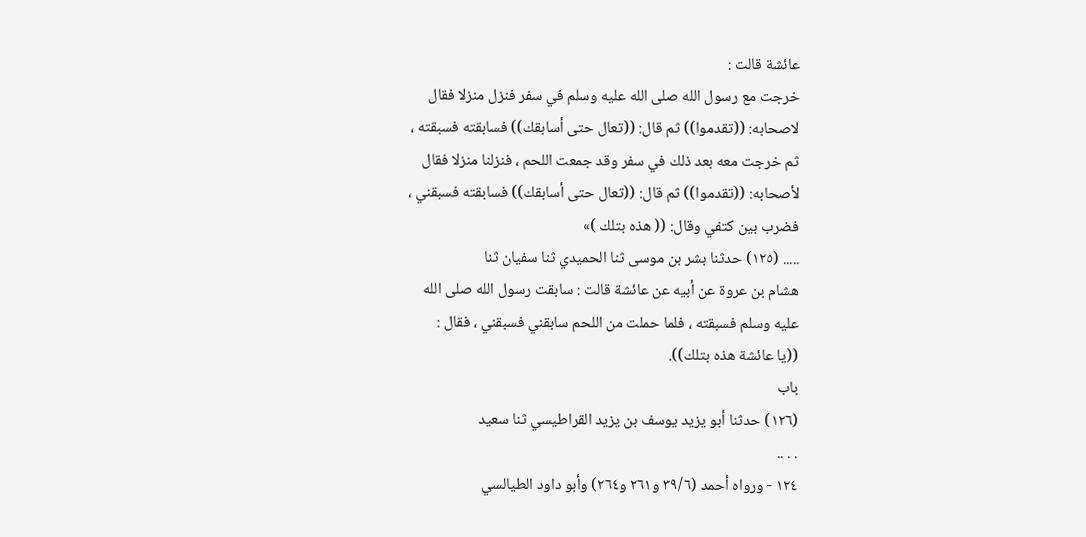عائشة قالت :
خرجت مع رسول الله صلى الله عليه وسلم في سفر فنزل منزلا فقال
لاصحابه: ((تقدموا)) ثم قال: ((تعال حتى أسابقك)) فسابقته فسبقته ،
ثم خرجت معه بعد ذلك في سفر وقد جمعت اللحم ، فنزلنا منزلا فقال
لأصحابه: ((تقدموا)) ثم قال: ((تعال حتى أسابقك)) فسابقته فسبقني ،
فضرب بين كتفي وقال: (( هذه بتلك )»
..... (١٢٥) حدثنا بشر بن موسى ثنا الحميدي ثنا سفيان ثنا
هشام بن عروة عن أبيه عن عائشة قالت : سابقت رسول الله صلى الله
عليه وسلم فسبقته ، فلما حملت من اللحم سابقني فسبقني ، فقال :
((يا عائشة هذه بتلك)).
باب
(١٢٦) حدثنا أبو يزيد يوسف بن يزيد القراطيسي ثنا سعيد
. . ..
١٢٤ - ورواه أحمد (٣٩/٦ و٢٦١ و٢٦٤) وأبو داود الطيالسي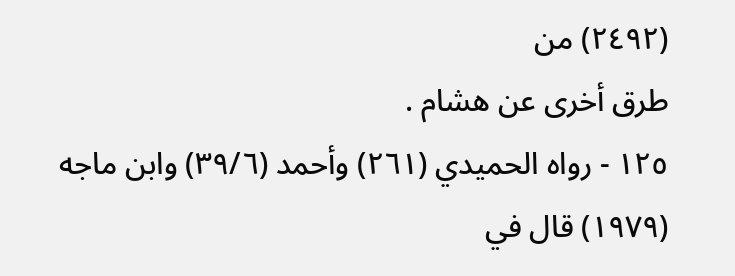(٢٤٩٢) من
طرق أخرى عن هشام .
١٢٥ - رواه الحميدي (٢٦١) وأحمد (٣٩/٦) وابن ماجه (١٩٧٩) قال في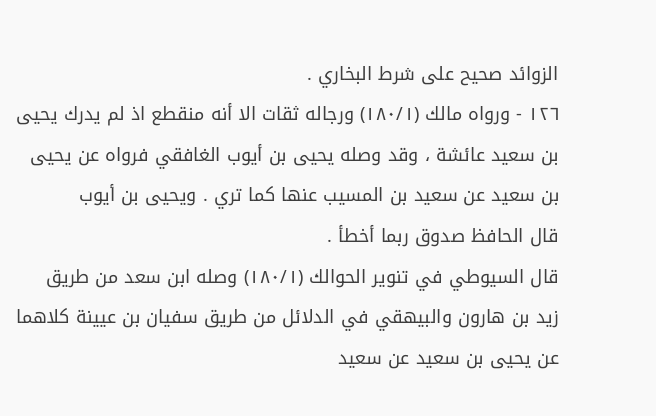الزوائد صحيح على شرط البخاري .
١٢٦ - ورواه مالك (١٨٠/١) ورجاله ثقات الا أنه منقطع اذ لم يدرك يحيى
بن سعيد عائشة ، وقد وصله يحيى بن أيوب الغافقي فرواه عن يحيى
بن سعيد عن سعيد بن المسيب عنها كما تري . ويحيى بن أيوب
قال الحافظ صدوق ربما أخطأ .
قال السيوطي في تنوير الحوالك (١٨٠/١) وصله ابن سعد من طريق
زيد بن هارون والبيهقي في الدلائل من طريق سفيان بن عيينة كلاهما
عن يحيى بن سعيد عن سعيد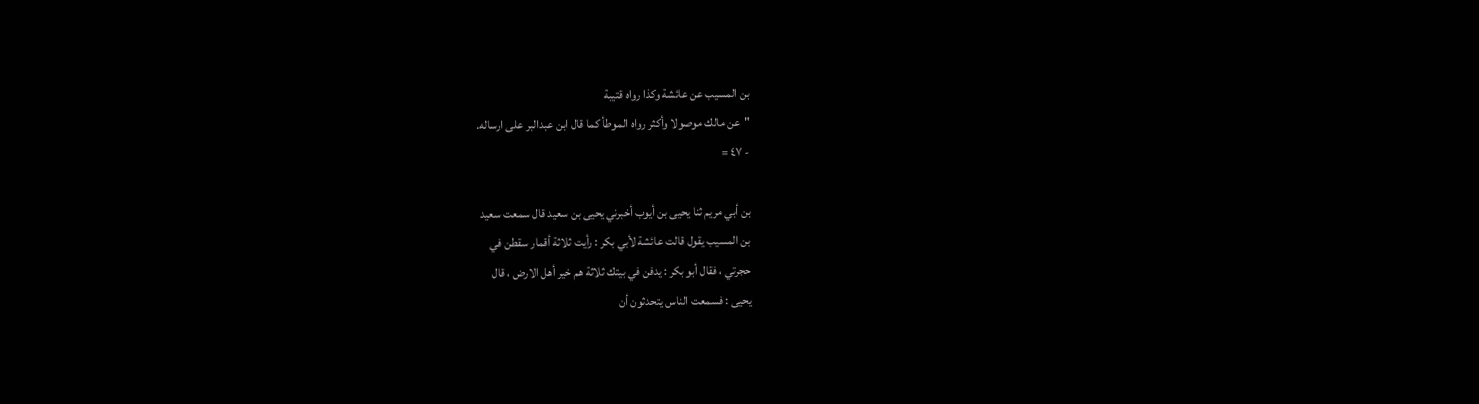بن المسيب عن عائشة وكذا رواه قتيبة
"عن مالك موصولا وأكثر رواه الموطأ كما قال ابن عبدالبر على ارساله.
- ٤٧ =

بن أبي مريم ثنا يحيى بن أيوب أخبرني يحيى بن سعيد قال سمعت سعيد
بن المسيب يقول قالت عائشة لأبي بكر : رأيت ثلاثة أقمار سقطن في
حجرتي ، فقال أبو بكر : يدفن في بيتك ثلاثة هم خير أهل الارض ، قال
يحيى : فسمعت الناس يتحدثون أن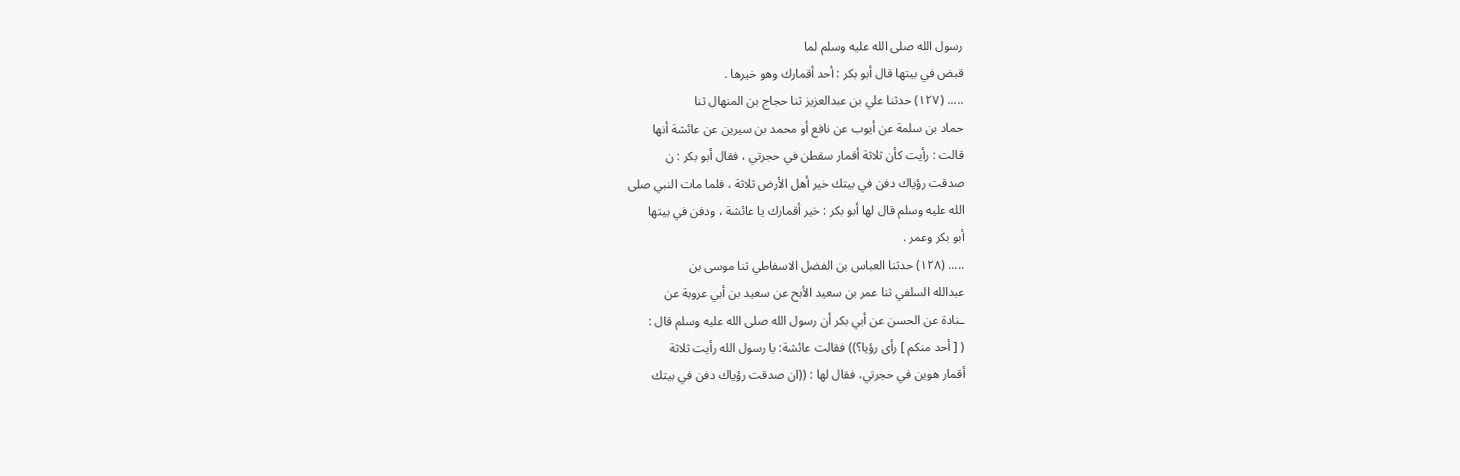رسول الله صلى الله عليه وسلم لما
قبض في بيتها قال أبو بكر : أحد أقمارك وهو خيرها .
..... (١٢٧) حدثنا علي بن عبدالعزيز ثنا حجاج بن المنهال ثنا
حماد بن سلمة عن أيوب عن نافع أو محمد بن سيرين عن عائشة أنها
قالت : رأيت كأن ثلاثة أقمار سقطن في حجرتي ، فقال أبو بكر : ن
صدقت رؤياك دفن في بيتك خير أهل الأرض ثلاثة ، فلما مات النبي صلى
الله عليه وسلم قال لها أبو بكر : خير أقمارك يا عائشة ، ودفن في بيتها
أبو بكر وعمر .
..... (١٢٨) حدثنا العباس بن الفضل الاسفاطي ثنا موسى بن
عبدالله السلفي ثنا عمر بن سعيد الأبح عن سعيد بن أبي عروبة عن
ـنادة عن الحسن عن أبي بكر أن رسول الله صلى الله عليه وسلم قال :
( [ أحد منكم ] رأى رؤيا؟)) فقالت عائشة: يا رسول الله رأيت ثلاثة
أقمار هوين في حجرتي، فقال لها : ((ان صدقت رؤياك دفن في بيتك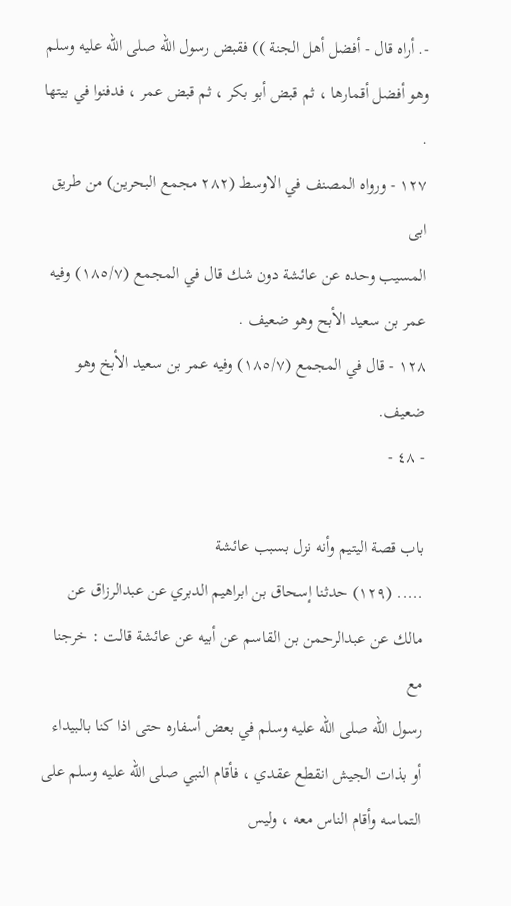-. أراه قال - أفضل أهل الجنة )) فقبض رسول الله صلى الله عليه وسلم
وهو أفضل أقمارها ، ثم قبض أبو بكر ، ثم قبض عمر ، فدفنوا في بيتها .
١٢٧ - ورواه المصنف في الاوسط (٢٨٢ مجمع البحرين) من طريق ابى
المسيب وحده عن عائشة دون شك قال في المجمع (١٨٥/٧) وفيه
عمر بن سعيد الأبح وهو ضعيف .
١٢٨ - قال في المجمع (١٨٥/٧) وفيه عمر بن سعيد الأبخ وهو ضعيف.
- ٤٨ -

باب قصة اليتيم وأنه نزل بسبب عائشة
..... (١٢٩) حدثنا إسحاق بن ابراهيم الدبري عن عبدالرزاق عن
مالك عن عبدالرحمن بن القاسم عن أبيه عن عائشة قالت : خرجنا مع
رسول الله صلى الله عليه وسلم في بعض أسفاره حتى اذا كنا بالبيداء
أو بذات الجيش انقطع عقدي ، فأقام النبي صلى الله عليه وسلم على
التماسه وأقام الناس معه ، وليس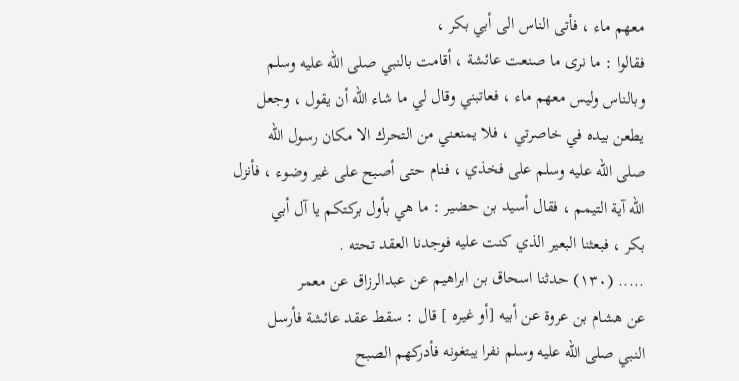معهم ماء ، فأتى الناس الى أبي بكر ،
فقالوا : ما نرى ما صنعت عائشة ، أقامت بالنبي صلى الله عليه وسلم
وبالناس وليس معهم ماء ، فعاتبني وقال لي ما شاء الله أن يقول ، وجعل
يطعن بيده في خاصرتي ، فلا يمنعني من التحرك الا مكان رسول الله
صلى الله عليه وسلم على فخذي ، فنام حتى أصبح على غير وضوء ، فأنزل
الله آية التيمم ، فقال أسيد بن حضير : ما هي بأول بركتكم يا آل أبي
بكر ، فبعثنا البعير الذي كنت عليه فوجدنا العقد تحته .
..... (١٣٠) حدثنا اسحاق بن ابراهيم عن عبدالرزاق عن معمر
عن هشام بن عروة عن أبيه [أو غيره ] قال : سقط عقد عائشة فأرسل
النبي صلى الله عليه وسلم نفرا يبتغونه فأدركهم الصبح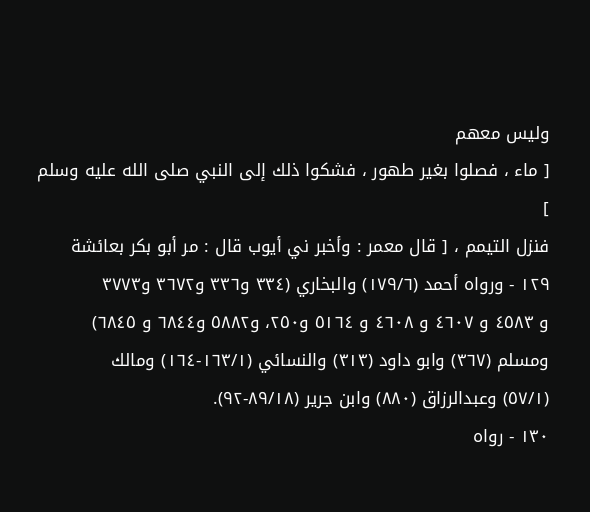وليس معهم
[ ماء ، فصلوا بغير طهور ، فشكوا ذلك إلى النبي صلى الله عليه وسلم ]
فنزل التيمم ، [ قال معمر : وأخبر ني أيوب قال : مر أبو بكر بعائشة
١٢٩ - ورواه أحمد (١٧٩/٦) والبخاري (٣٣٤ و٣٣٦ و٣٦٧٢ و٣٧٧٣
و ٤٥٨٣ و ٤٦٠٧ و ٤٦٠٨ و ٥١٦٤ و٢٥٠، و٥٨٨٢ و٦٨٤٤ و ٦٨٤٥)
ومسلم (٣٦٧) وابو داود (٣١٣) والنسائي (١٦٣/١-١٦٤) ومالك
(٥٧/١) وعبدالرزاق (٨٨٠) وابن جرير (٨٩/١٨-٩٢).
١٣٠ - رواه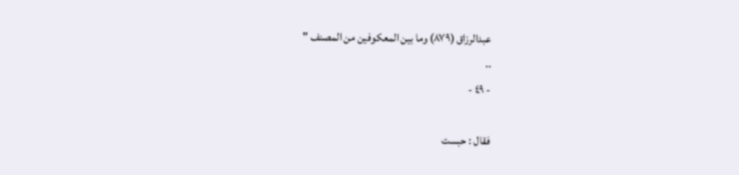عبدالرزاق (٨٧٩) وما بين المعكوفين من المصنف "
..
- ٤٩ -

فقال : حبست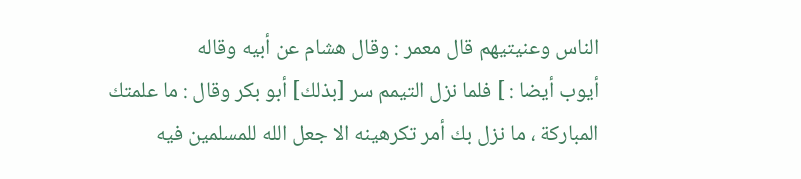الناس وعنيتيهم قال معمر : وقال هشام عن أبيه وقاله
أيوب أيضا : ] فلما نزل التيمم سر [بذلك] أبو بكر وقال : ما علمتك
المباركة ، ما نزل بك أمر تكرهينه الا جعل الله للمسلمين فيه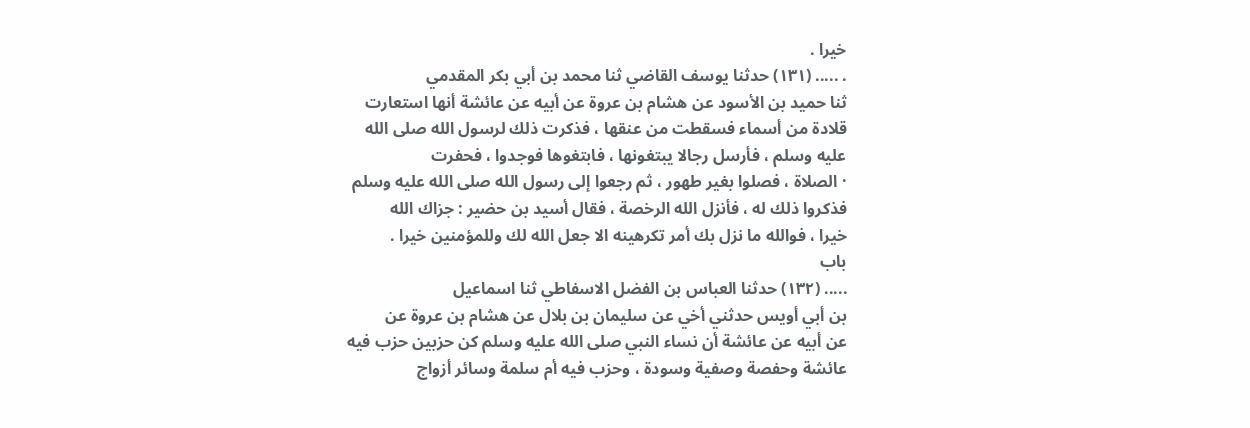خيرا .
. ..... (١٣١) حدثنا يوسف القاضي ثنا محمد بن أبي بكر المقدمي
ثنا حميد بن الأسود عن هشام بن عروة عن أبيه عن عائشة أنها استعارت
قلادة من أسماء فسقطت من عنقها ، فذكرت ذلك لرسول الله صلى الله
عليه وسلم ، فأرسل رجالا يبتغونها ، فابتغوها فوجدوا ، فحفرت
· الصلاة ، فصلوا بغير طهور ، ثم رجعوا إلى رسول الله صلى الله عليه وسلم
فذكروا ذلك له ، فأنزل الله الرخصة ، فقال أسيد بن حضير : جزاك الله
خيرا ، فوالله ما نزل بك أمر تكرهينه الا جعل الله لك وللمؤمنين خيرا .
باب
..... (١٣٢) حدثنا العباس بن الفضل الاسفاطي ثنا اسماعيل
بن أبي أويس حدثني أخي عن سليمان بن بلال عن هشام بن عروة عن
عن أبيه عن عائشة أن نساء النبي صلى الله عليه وسلم كن حزبين حزب فيه
عائشة وحفصة وصفية وسودة ، وحزب فيه أم سلمة وسائر أزواج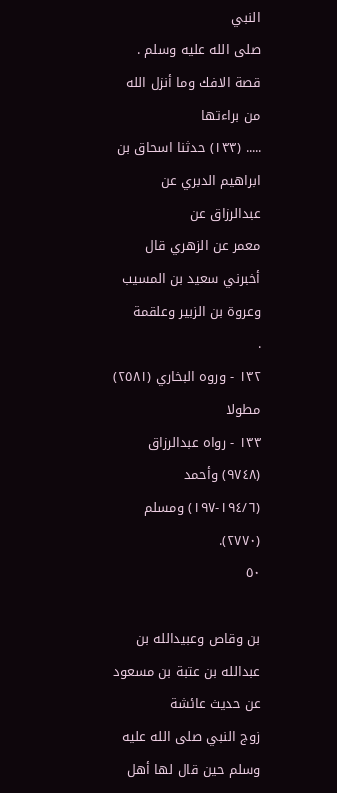النبي
صلى الله عليه وسلم .
قصة الافك وما أنزل الله من براءتها
..... (١٣٣) حدثنا اسحاق بن ابراهيم الدبري عن عبدالرزاق عن
معمر عن الزهري قال أخبرني سعيد بن المسيب وعروة بن الزبير وعلقمة
.
١٣٢ - وروه البخاري (٢٥٨١) مطولا
١٣٣ - رواه عبدالرزاق (٩٧٤٨) وأحمد (١٩٤/٦-١٩٧) ومسلم (٢٧٧٠).
٥٠

بن وقاص وعبيدالله بن عبدالله بن عتبة بن مسعود عن حديث عائشة
زوج النبي صلى الله عليه وسلم حين قال لها أهل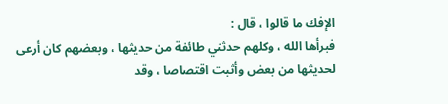الإفك ما قالوا ، قال :
فبرأها الله ، وكلهم حدثني طائفة من حديثها ، وبعضهم كان أرعى
لحديثها من بعض وأثبت اقتصاصا ، وقد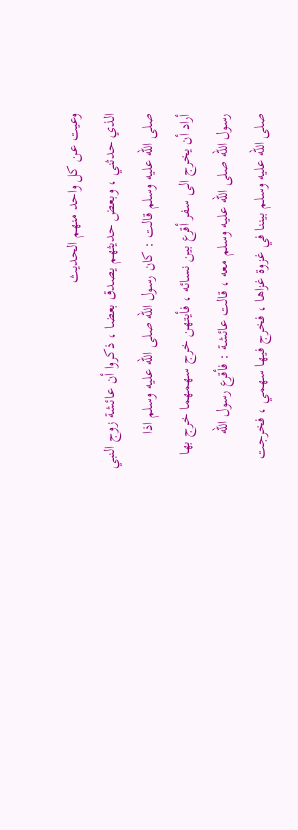وعيت عن كل واحد منهم الحديث
الذي حدثني ، وبعض حديثهم يصدق بعضا ، ذكروا أن عائشة زوج النبي
صلى الله عليه وسلم قالت : كان رسول الله صلى الله عليه وسلم اذا
أراد أن يخرج الى سفر أقرع بين نسائه ، فأيتهن خرج سهمهما خرج بها
رسول الله صلى الله عليه وسلم معه ، قالت عائشة : فأقرع رسول الله
صلى الله عليه وسلم بيننا في غزوة غزاها ، فخرج فيها سهمي ، فخرجت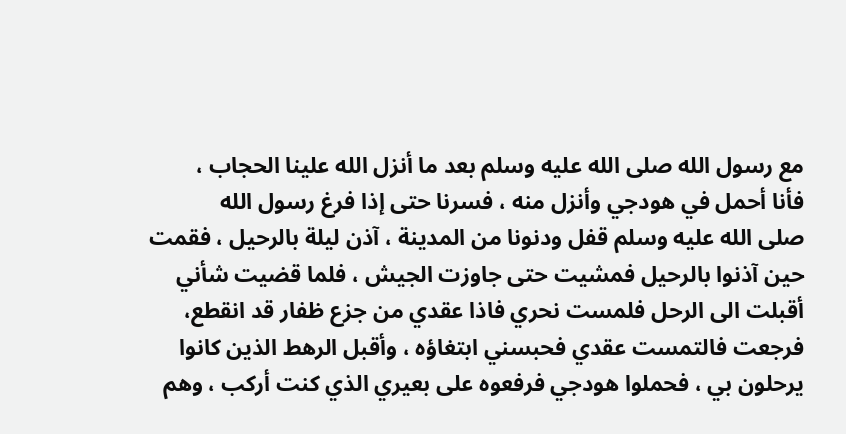مع رسول الله صلى الله عليه وسلم بعد ما أنزل الله علينا الحجاب ،
فأنا أحمل في هودجي وأنزل منه ، فسرنا حتى إذا فرغ رسول الله
صلى الله عليه وسلم قفل ودنونا من المدينة ، آذن ليلة بالرحيل ، فقمت
حين آذنوا بالرحيل فمشيت حتى جاوزت الجيش ، فلما قضيت شأني
أقبلت الى الرحل فلمست نحري فاذا عقدي من جزع ظفار قد انقطع،
فرجعت فالتمست عقدي فحبسني ابتغاؤه ، وأقبل الرهط الذين كانوا
يرحلون بي ، فحملوا هودجي فرفعوه على بعيري الذي كنت أركب ، وهم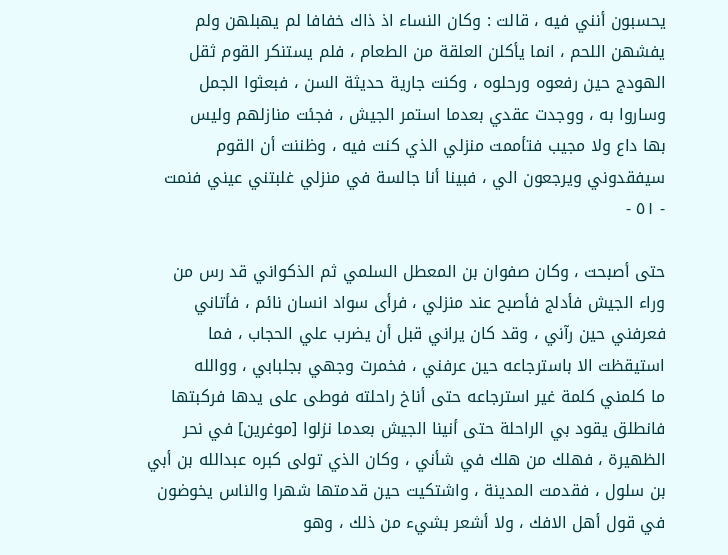يحسبون أنني فيه ، قالت : وكان النساء اذ ذاك خفافا لم يهبلهن ولم
يفشهن اللحم ، انما يأكلن العلقة من الطعام ، فلم يستنكر القوم ثقل
الهودج حين رفعوه ورحلوه ، وكنت جارية حديثة السن ، فبعثوا الجمل
وساروا به ، ووجدت عقدي بعدما استمر الجيش ، فجئت منازلهم وليس
بها داع ولا مجيب فتأممت منزلي الذي كنت فيه ، وظننت أن القوم
سيفقدوني ويرجعون الي ، فبينا أنا جالسة في منزلي غلبتني عيني فنمت
- ٥١ -

حتى أصبحت ، وكان صفوان بن المعطل السلمي ثم الذكواني قد رس من
وراء الجيش فأدلج فأصبح عند منزلي ، فرأى سواد انسان نائم ، فأتاني
فعرفني حين رآني ، وقد كان يراني قبل أن يضرب علي الحجاب ، فما
استيقظت الا باسترجاعه حين عرفني ، فخمرت وجهي بجلبابي ، ووالله
ما كلمني كلمة غير استرجاعه حتى أناخ راحلته فوطى على يدها فركبتها
فانطلق يقود بي الراحلة حتى أنينا الجيش بعدما نزلوا [موغرين] في نحر
الظهيرة ، فهلك من هلك في شأني ، وكان الذي تولى كبره عبدالله بن أبي
بن سلول ، فقدمت المدينة ، واشتكيت حين قدمتها شهرا والناس يخوضون
في قول أهل الافك ، ولا أشعر بشيء من ذلك ، وهو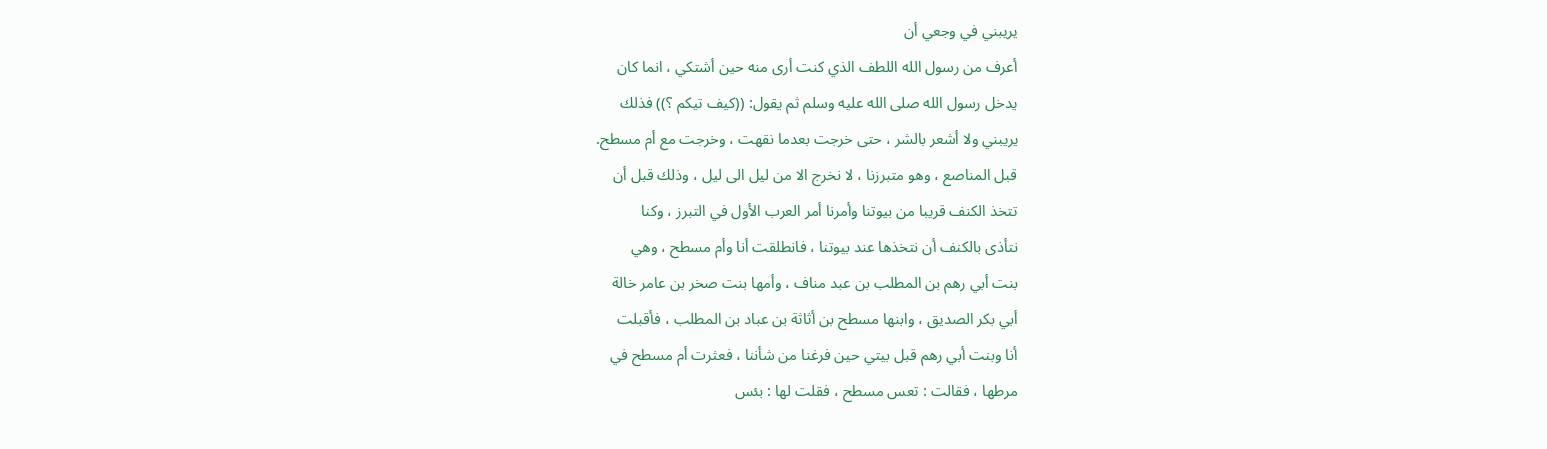يريبني في وجعي أن
أعرف من رسول الله اللطف الذي كنت أرى منه حين أشتكي ، انما كان
يدخل رسول الله صلى الله عليه وسلم ثم يقول: ((كيف تيكم ؟)) فذلك
يريبني ولا أشعر بالشر ، حتى خرجت بعدما نقهت ، وخرجت مع أم مسطح.
قبل المناصع ، وهو متبرزنا ، لا نخرج الا من ليل الى ليل ، وذلك قبل أن
تتخذ الكنف قريبا من بيوتنا وأمرنا أمر العرب الأول في التبرز ، وكنا
نتأذى بالكنف أن نتخذها عند بيوتنا ، فانطلقت أنا وأم مسطح ، وهي
بنت أبي رهم بن المطلب بن عبد مناف ، وأمها بنت صخر بن عامر خالة
أبي بكر الصديق ، وابنها مسطح بن أثاثة بن عباد بن المطلب ، فأقبلت
أنا وبنت أبي رهم قبل بيتي حين فرغنا من شأننا ، فعثرت أم مسطح في
مرطها ، فقالت : تعس مسطح ، فقلت لها : بئس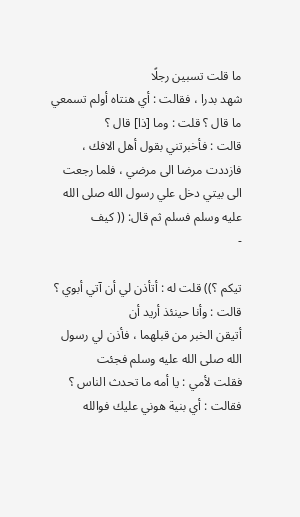ما قلت تسبين رجلًا
شهد بدرا ، فقالت : أي هنتاه أولم تسمعي ما قال ؟ قلت : وما [ذا] قال ؟
قالت : فأخبرتني بقول أهل الافك ، فازددت مرضا الى مرضي ، فلما رجعت
الى بيتي دخل علي رسول الله صلى الله عليه وسلم فسلم ثم قال: (( كيف
-

تيكم ؟)) قلت له : أتأذن لي أن آتي أبوي ؟ قالت : وأنا حينئذ أريد أن
أتيقن الخبر من قبلهما ، فأذن لي رسول الله صلى الله عليه وسلم فجئت
فقلت لأمي : يا أمه ما تحدث الناس ؟ فقالت : أي بنية هوني عليك فوالله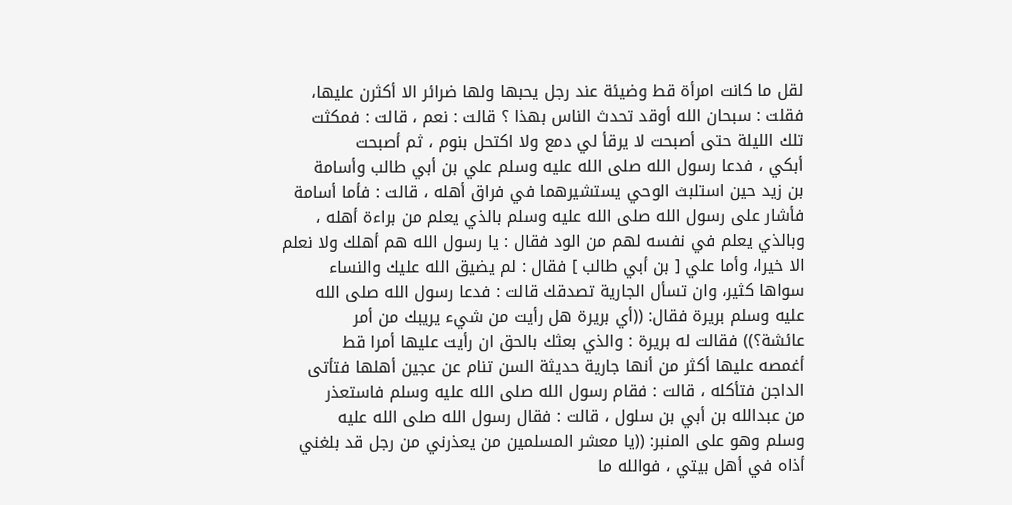لقل ما كانت امرأة قط وضيئة عند رجل يحبها ولها ضرائر الا أكثرن عليها،
فقلت : سبحان الله أوقد تحدث الناس بهذا ؟ قالت : نعم ، قالت : فمكثت
تلك الليلة حتى أصبحت لا يرقأ لي دمع ولا اكتحل بنوم ، ثم أصبحت
أبكي ، فدعا رسول الله صلى الله عليه وسلم علي بن أبي طالب وأسامة
بن زيد حين استلبث الوحي يستشيرهما في فراق أهله ، قالت : فأما أسامة
فأشار على رسول الله صلى الله عليه وسلم بالذي يعلم من براءة أهله ،
وبالذي يعلم في نفسه لهم من الود فقال : يا رسول الله هم أهلك ولا نعلم
الا خيرا، وأما علي [ بن أبي طالب ] فقال : لم يضيق الله عليك والنساء
سواها كثير، وان تسأل الجارية تصدقك قالت : فدعا رسول الله صلى الله
عليه وسلم بريرة فقال: ((أي بريرة هل رأيت من شيء يريبك من أمر
عائشة؟)) فقالت له بريرة : والذي بعثك بالحق ان رأيت عليها أمرا قط
أغمصه عليها أكثر من أنها جارية حديثة السن تنام عن عجين أهلها فتأتى
الداجن فتأكله ، قالت : فقام رسول الله صلى الله عليه وسلم فاستعذر
من عبدالله بن أبي بن سلول ، قالت : فقال رسول الله صلى الله عليه
وسلم وهو على المنبر: ((يا معشر المسلمين من يعذرني من رجل قد بلغني
أذاه في أهل بيتي ، فوالله ما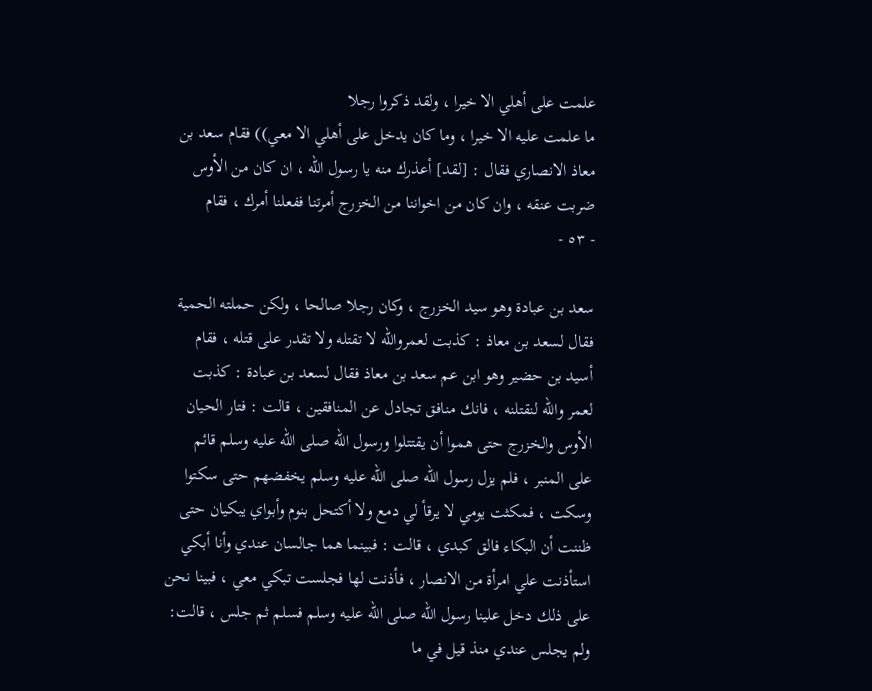علمت على أهلي الا خيرا ، ولقد ذكروا رجلا
ما علمت عليه الا خيرا ، وما كان يدخل على أهلي الا معي)) فقام سعد بن
معاذ الانصاري فقال : [لقد] أعذرك منه يا رسول الله ، ان كان من الأوس
ضربت عنقه ، وان كان من اخواننا من الخزرج أمرتنا ففعلنا أمرك ، فقام
- ٥٣ -

سعد بن عبادة وهو سيد الخزرج ، وكان رجلا صالحا ، ولكن حملته الحمية
فقال لسعد بن معاذ : كذبت لعمروالله لا تقتله ولا تقدر على قتله ، فقام
أسيد بن حضير وهو ابن عم سعد بن معاذ فقال لسعد بن عبادة : كذبت
لعمر والله لنقتلنه ، فانك منافق تجادل عن المنافقين ، قالت : فتار الحيان
الأوس والخزرج حتى هموا أن يقتتلوا ورسول الله صلى الله عليه وسلم قائم
على المنبر ، فلم يزل رسول الله صلى الله عليه وسلم يخفضهم حتى سكتوا
وسكت ، فمكثت يومي لا يرقأ لي دمع ولا أكتحل بنوم وأبواي يبكيان حتى
ظننت أن البكاء فالق كبدي ، قالت : فبينما هما جالسان عندي وأنا أبكي
استأذنت علي امرأة من الانصار ، فأذنت لها فجلست تبكي معي ، فبينا نحن
على ذلك دخل علينا رسول الله صلى الله عليه وسلم فسلم ثم جلس ، قالت:
ولم يجلس عندي منذ قيل في ما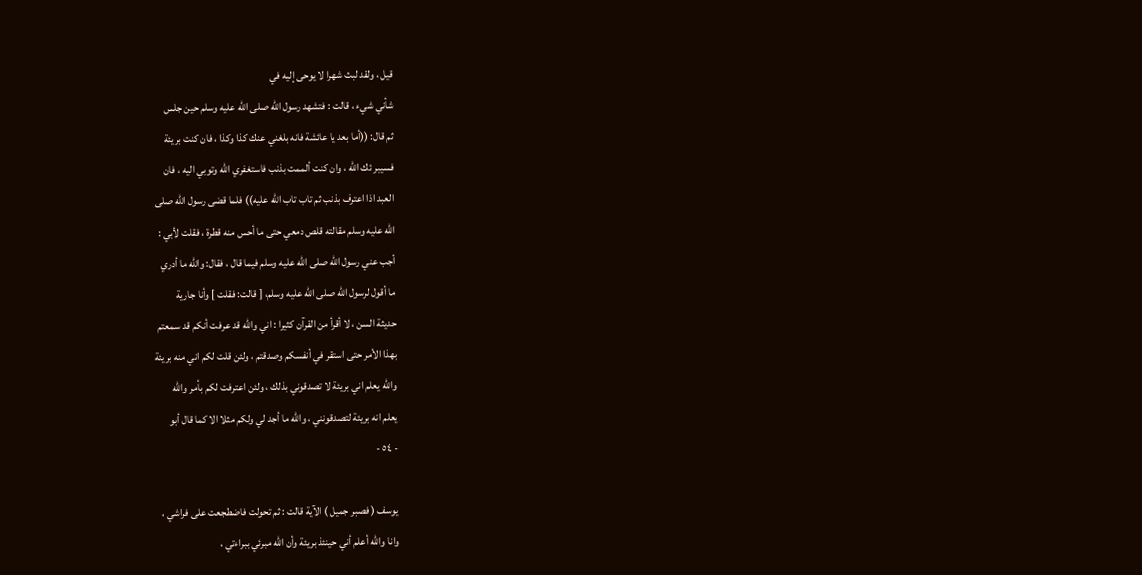قيل ، ولقد لبث شهرا لا يوحى إليه في
شأني شيء ، قالت : فتشهد رسول الله صلى الله عليه وسلم حين جلس
ثم قال: ((أما بعد يا عائشة فانه بلغني عنك كذا وكذا ، فان كنت بريئة
فسيبر ئك الله ، وان كنت ألممت بذنب فاستغفري الله وتوبي اليه ، فان
العبد اذا اعترف بذنب ثم تاب تاب الله عليه)) فلما قضى رسول الله صلى
الله عليه وسلم مقالته قلص دمعي حتى ما أحس منه قطرة ، فقلت لأبي :
أجب عني رسول الله صلى الله عليه وسلم فيما قال ، فقال: والله ما أدري
ما أقول لرسول الله صلى الله عليه وسلم، [ قالت: فقلت ] وأنا جارية
حديثة السن ، لا أقرأ من القرآن كثيرا : اني والله قد عرفت أنكم قد سمعتم
بهذا الأمر حتى استقر في أنفسكم وصدقتم ، ولئن قلت لكم اني منه بريئة
والله يعلم اني بريئة لا تصدقوني بذلك ، ولئن اعترفت لكم بأمر والله
يعلم انه بريئة لتصدقونني ، والله ما أجد لي ولكم مثلا الا كما قال أبو
- ٥٤ -

يوسف ( فصبر جميل ) الآية قالت : ثم تحولت فاضطجعت على فراشي ،
وانا والله أعلم أني حينئذ بريئة وأن الله مبرئي ببراءتي ،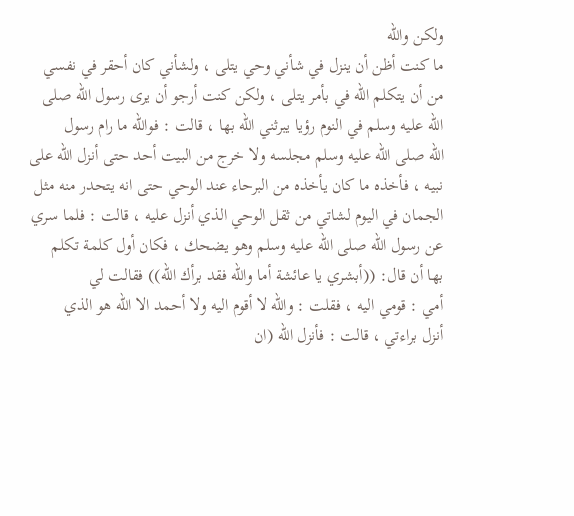ولكن والله
ما كنت أظن أن ينزل في شأني وحي يتلى ، ولشأني كان أحقر في نفسي
من أن يتكلم الله في بأمر يتلى ، ولكن كنت أرجو أن يرى رسول الله صلى
الله عليه وسلم في النوم رؤيا يبرثني الله بها ، قالت : فوالله ما رام رسول
الله صلى الله عليه وسلم مجلسه ولا خرج من البيت أحد حتى أنزل الله على
نبيه ، فأخذه ما كان يأخذه من البرحاء عند الوحي حتى انه يتحدر منه مثل
الجمان في اليوم لشاتي من ثقل الوحي الذي أنزل عليه ، قالت : فلما سري
عن رسول الله صلى الله عليه وسلم وهو يضحك ، فكان أول كلمة تكلم
بها أن قال: ((أبشري يا عائشة أما والله فقد برأك الله)) فقالت لي
أمي : قومي اليه ، فقلت : والله لا أقوم اليه ولا أحمد الا الله هو الذي
أنزل براءتي ، قالت : فأنزل الله (ان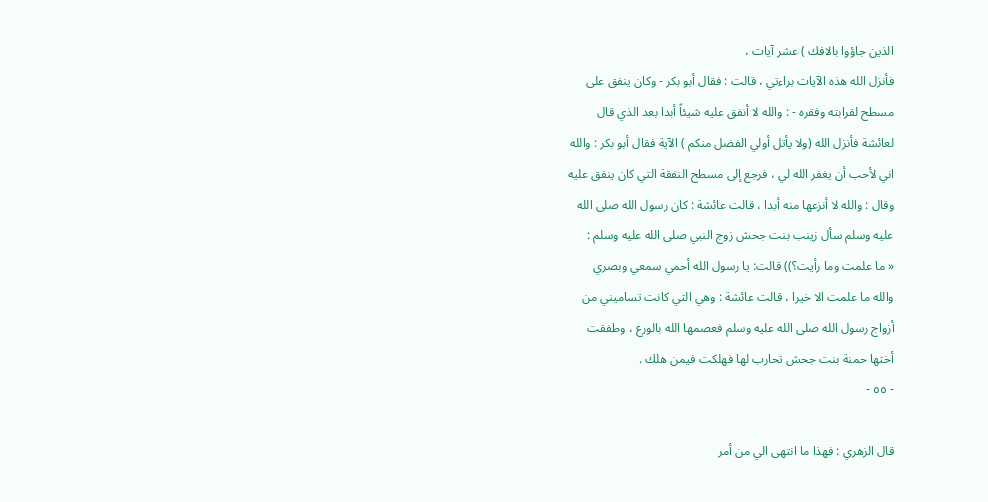الذين جاؤوا بالافك ) عشر آيات ،
فأنزل الله هذه الآيات براءتي ، قالت : فقال أبو بكر - وكان ينفق على
مسطح لقرابته وفقره - : والله لا أنفق عليه شيئاً أبدا بعد الذي قال
لعائشة فأنزل الله (ولا يأتل أولي الفضل منكم ) الآية فقال أبو بكر : والله
اني لأحب أن يغفر الله لي ، فرجع إلى مسطح النفقة التي كان ينفق عليه
وقال : والله لا أنزعها منه أبدا ، قالت عائشة : كان رسول الله صلى الله
عليه وسلم سأل زينب بنت جحش زوج النبي صلى الله عليه وسلم :
« ما علمت وما رأيت؟)) قالت: يا رسول الله أحمي سمعي وبصري
والله ما علمت الا خيرا ، قالت عائشة : وهي التي كانت تساميني من
أزواج رسول الله صلى الله عليه وسلم فعصمها الله بالورع ، وطفقت
أختها حمنة بنت جحش تحارب لها فهلكت فيمن هلك .
- ٥٥ -

قال الزهري : فهذا ما انتهى الي من أمر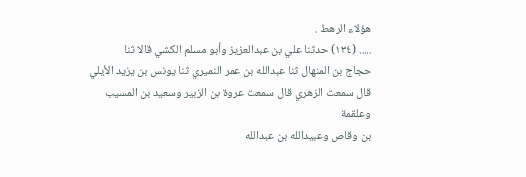هؤلاء الرهط .
..... (١٣٤) حدثنا علي بن عبدالعزيز وأبو مسلم الكشي قالا ثنا
حجاج بن المنهال ثنا عبدالله بن عمر النميري ثنا يونس بن يزيد الأيلي
قال سمعت الزهري قال سمعت عروة بن الزبير وسعيد بن المسيب وعلقمة
بن وقاص وعبيدالله بن عبدالله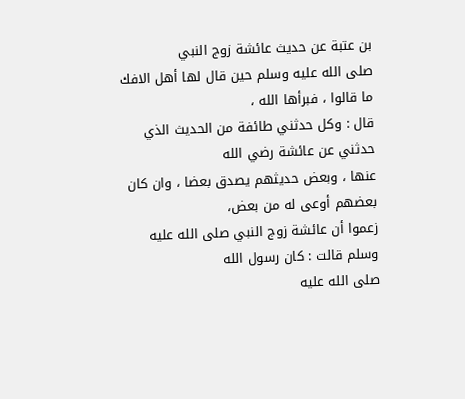بن عتبة عن حديث عائشة زوج النبي
صلى الله عليه وسلم حين قال لها أهل الافك ما قالوا ، فبرأها الله ،
قال : وكل حدثني طائفة من الحديث الذي حدثني عن عائشة رضي الله
عنها ، وبعض حديثهم يصدق بعضا ، وان كان بعضهم أوعى له من بعض،
زعموا أن عائشة زوج النبي صلى الله عليه وسلم قالت : كان رسول الله
صلى الله عليه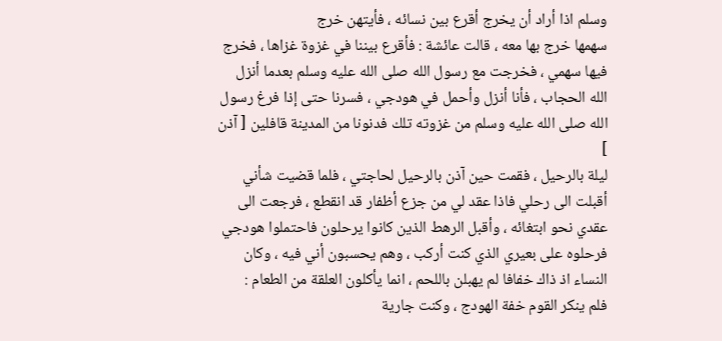وسلم اذا أراد أن يخرج أقرع بين نسائه ، فأيتهن خرج
سهمها خرج بها معه ، قالت عائشة : فأقرع بيننا في غزوة غزاها ، فخرج
فيها سهمي ، فخرجت مع رسول الله صلى الله عليه وسلم بعدما أنزل
الله الحجاب ، فأنا أنزل وأحمل في هودجي ، فسرنا حتى إذا فرغ رسول
الله صلى الله عليه وسلم من غزوته تلك فدنونا من المدينة قافلين [ آذن ]
ليلة بالرحيل ، فقمت حين آذن بالرحيل لحاجتي ، فلما قضيت شأني
أقبلت الى رحلي فاذا عقد لي من جزع أظفار قد انقطع ، فرجعت الى
عقدي نحو ابتغائه ، وأقبل الرهط الذين كانوا يرحلون فاحتملوا هودجي
فرحلوه على بعيري الذي كنت أركب ، وهم يحسبون أني فيه ، وكان
النساء اذ ذاك خفافا لم يهبلن باللحم ، انما يأكلون العلقة من الطعام :
فلم ينكر القوم خفة الهودج ، وكنت جارية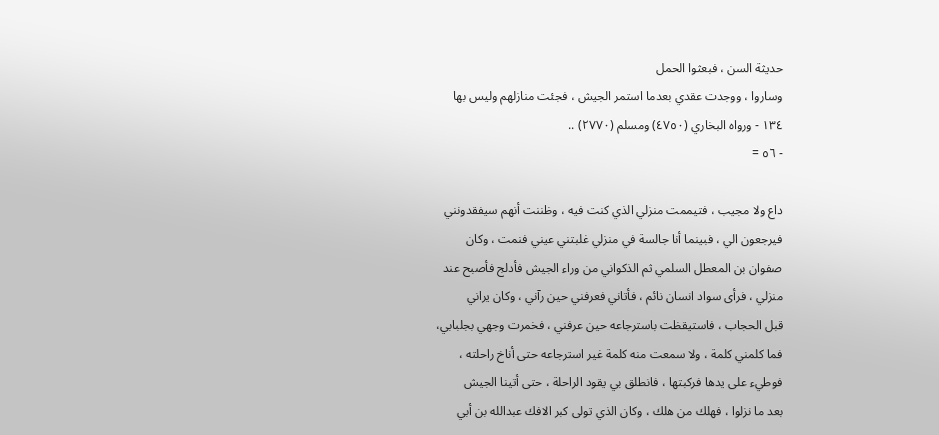حديثة السن ، فبعثوا الحمل
وساروا ، ووجدت عقدي بعدما استمر الجيش ، فجئت منازلهم وليس بها
١٣٤ - ورواه البخاري (٤٧٥٠) ومسلم (٢٧٧٠) ..
- ٥٦ =

داع ولا مجيب ، فتيممت منزلي الذي كنت فيه ، وظننت أنهم سيفقدونني
فيرجعون الي ، فبينما أنا جالسة في منزلي غلبتني عيني فنمت ، وكان
صفوان بن المعطل السلمي ثم الذكواني من وراء الجيش فأدلج فأصبح عند
منزلي ، فرأى سواد انسان نائم ، فأتاني فعرفني حين رآني ، وكان يراني
قبل الحجاب ، فاستيقظت باسترجاعه حين عرفني ، فخمرت وجهي بجلبابي،
فما كلمني كلمة ، ولا سمعت منه كلمة غير استرجاعه حتى أناخ راحلته ،
فوطيء على يدها فركبتها ، فانطلق بي يقود الراحلة ، حتى أتينا الجيش
بعد ما نزلوا ، فهلك من هلك ، وكان الذي تولى كبر الافك عبدالله بن أبي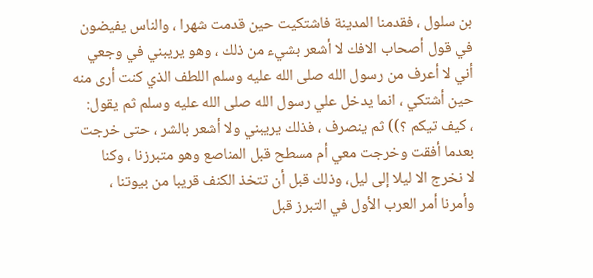بن سلول ، فقدمنا المدينة فاشتكيت حين قدمت شهرا ، والناس يفيضون
في قول أصحاب الافك لا أشعر بشيء من ذلك ، وهو يريبني في وجعي
أني لا أعرف من رسول الله صلى الله عليه وسلم اللطف الذي كنت أرى منه
حين أشتكي ، انما يدخل علي رسول الله صلى الله عليه وسلم ثم يقول:
، كيف تيكم ؟)) ثم ينصرف ، فذلك يريبني ولا أشعر بالشر ، حتى خرجت
بعدما أفقت وخرجت معي أم مسطح قبل المناصع وهو متبرزنا ، وكنا
لا نخرج الا ليلا إلى ليل، وذلك قبل أن تتخذ الكنف قريبا من بيوتنا ،
وأمرنا أمر العرب الأول في التبرز قبل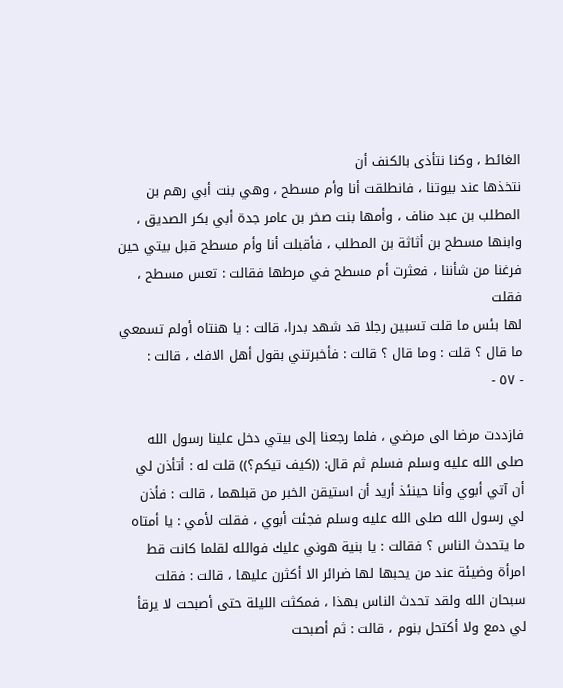الغائط ، وكنا نتأذى بالكنف أن
نتخذها عند بيوتنا ، فانطلقت أنا وأم مسطح ، وهي بنت أبي رهم بن
المطلب بن عبد مناف ، وأمها بنت صخر بن عامر جدة أبي بكر الصديق ،
وابنها مسطح بن أثاثة بن المطلب ، فأقبلت أنا وأم مسطح قبل بيتي حين
فرغنا من شأننا ، فعثرت أم مسطح في مرطها فقالت : تعس مسطح ، فقلت
لها بئس ما قلت تسبين رجلا قد شهد بدرا، قالت : يا هنتاه أولم تسمعي
ما قال ؟ قلت : وما قال ؟ قالت : فأخبرتني بقول أهل الافك ، قالت :
- ٥٧ -

فازددت مرضا الى مرضي ، فلما رجعنا إلى بيتي دخل علينا رسول الله
صلى الله عليه وسلم فسلم ثم قال: ((كيف تيكم؟)) قلت له : أتأذن لي
أن آتي أبوي وأنا حينئذ أريد أن استيقن الخبر من قبلهما ، قالت : فأذن
لي رسول الله صلى الله عليه وسلم فجئت أبوي ، فقلت لأمي : يا أمتاه
ما يتحدث الناس ؟ فقالت : يا بنية هوني عليك فوالله لقلما كانت قط
امرأة وضيئة عند من يحبها لها ضرائر الا أكثرن عليها ، قالت : فقلت
سبحان الله ولقد تحدث الناس بهذا ، فمكثت الليلة حتى أصبحت لا يرقأ
لي دمع ولا أكتحل بنوم ، قالت : ثم أصبحت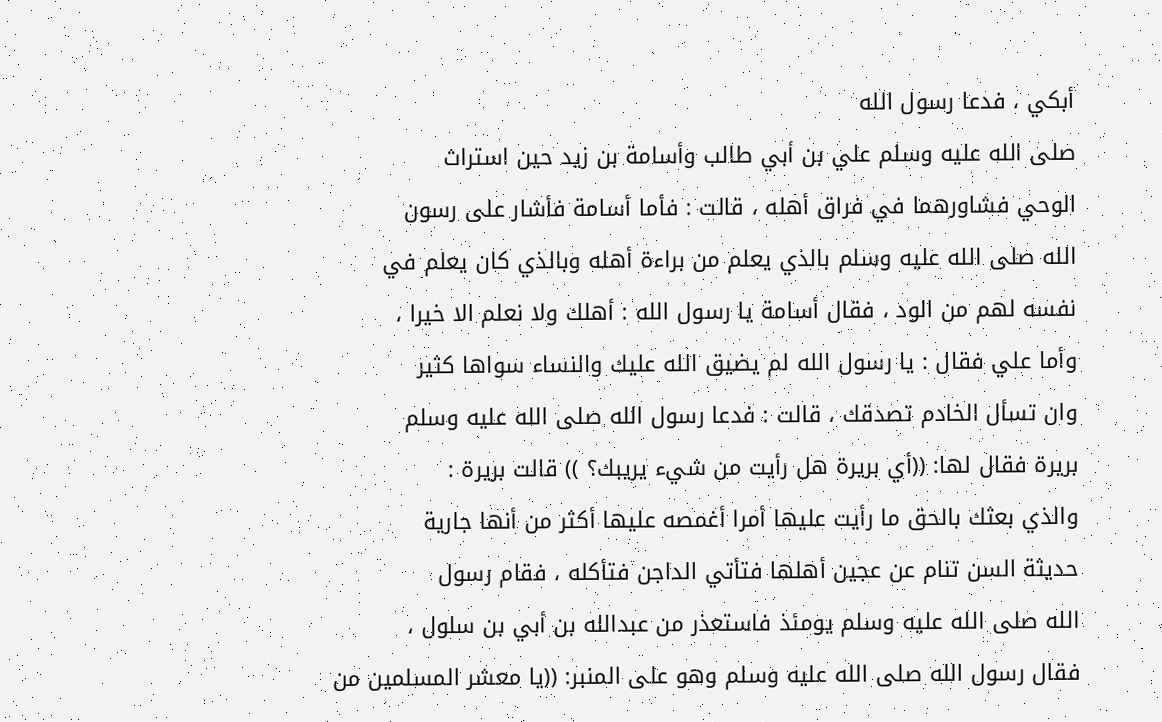أبكي ، فدعا رسول الله
صلى الله عليه وسلم علي بن أبي طالب وأسامة بن زيد حين استراث
الوحي فشاورهما في فراق أهله ، قالت : فأما أسامة فأشار على رسون
الله صلى الله عليه وسلم بالذي يعلم من براءة أهله وبالذي كان يعلم في
نفسه لهم من الود ، فقال أسامة يا رسول الله : أهلك ولا نعلم الا خيرا ،
وأما علي فقال : يا رسول الله لم يضيق الله عليك والنساء سواها كثير
وان تسأل الخادم تصدقك ، قالت : فدعا رسول الله صلى الله عليه وسلم
بريرة فقال لها: ((أي بريرة هل رأيت من شيء يريبك؟ )) قالت بريرة :
والذي بعثك بالحق ما رأيت عليها أمرا أغمصه عليها أكثر من أنها جارية
حديثة السن تنام عن عجين أهلها فتأتي الداجن فتأكله ، فقام رسول
الله صلى الله عليه وسلم يومئذ فاستعذر من عبدالله بن أبي بن سلول ،
فقال رسول الله صلى الله عليه وسلم وهو على المنبر: ((يا معشر المسلمين من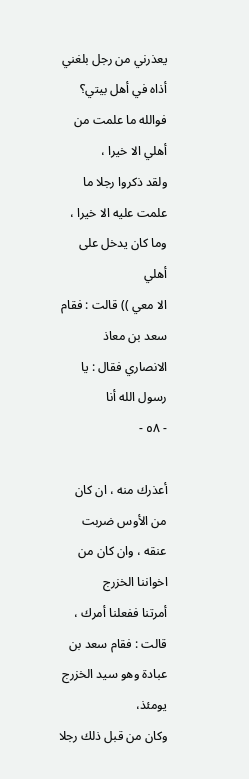يعذرني من رجل بلغني أذاه في أهل بيتي؟ فوالله ما علمت من أهلي الا خيرا ،
ولقد ذكروا رجلا ما علمت عليه الا خيرا ، وما كان يدخل على أهلي
الا معي )) قالت : فقام سعد بن معاذ الانصاري فقال : يا رسول الله أنا
- ٥٨ -

أعذرك منه ، ان كان من الأوس ضربت عنقه ، وان كان من اخواننا الخزرج
أمرتنا ففعلنا أمرك ، قالت : فقام سعد بن عبادة وهو سيد الخزرج يومئذ،
وكان من قبل ذلك رجلا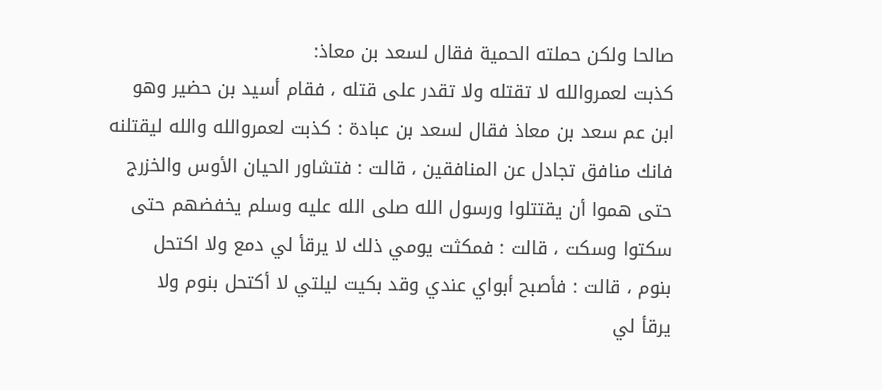صالحا ولكن حملته الحمية فقال لسعد بن معاذ:
كذبت لعمروالله لا تقتله ولا تقدر على قتله ، فقام أسيد بن حضير وهو
ابن عم سعد بن معاذ فقال لسعد بن عبادة : كذبت لعمروالله والله ليقتلنه
فانك منافق تجادل عن المنافقين ، قالت : فتشاور الحيان الأوس والخزرج
حتى هموا أن يقتتلوا ورسول الله صلى الله عليه وسلم يخفضهم حتى
سكتوا وسكت ، قالت : فمكثت يومي ذلك لا يرقأ لي دمع ولا اكتحل
بنوم ، قالت : فأصبح أبواي عندي وقد بكيت ليلتي لا أكتحل بنوم ولا
يرقأ لي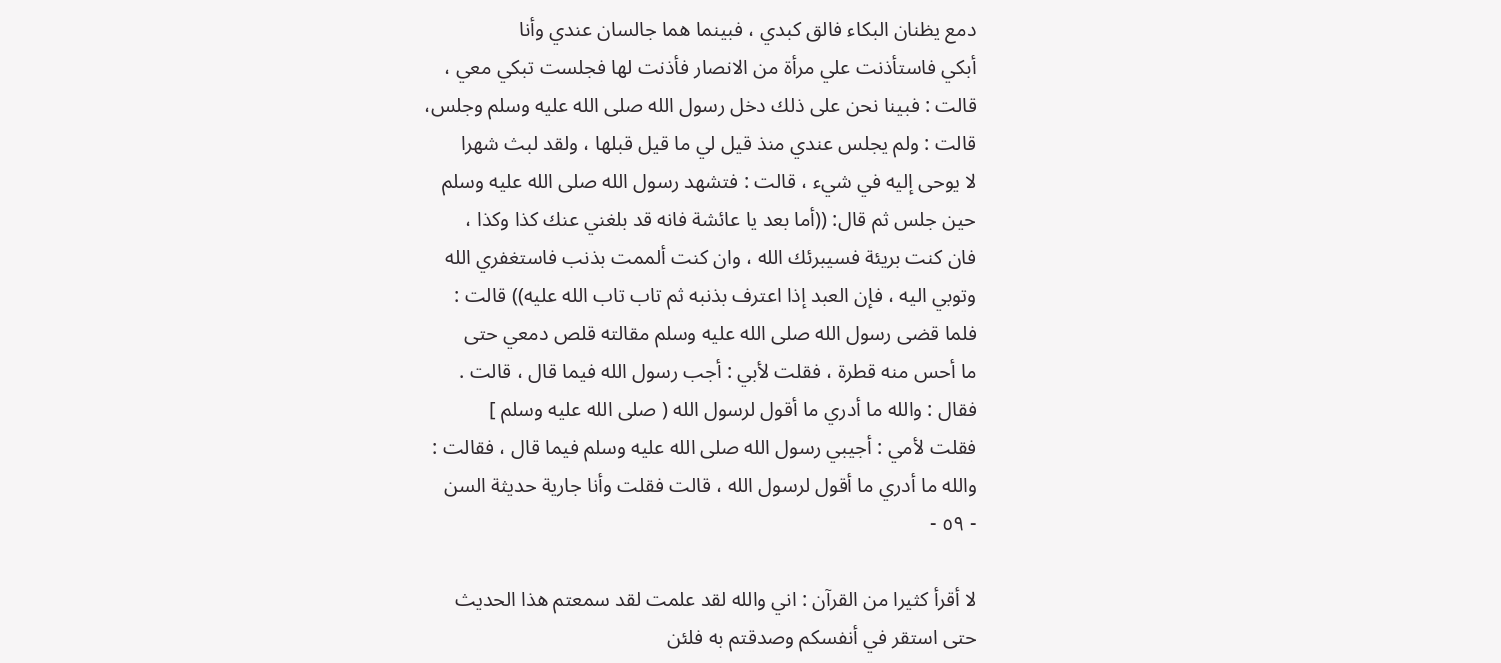دمع يظنان البكاء فالق كبدي ، فبينما هما جالسان عندي وأنا
أبكي فاستأذنت علي مرأة من الانصار فأذنت لها فجلست تبكي معي ،
قالت : فبينا نحن على ذلك دخل رسول الله صلى الله عليه وسلم وجلس،
قالت : ولم يجلس عندي منذ قيل لي ما قيل قبلها ، ولقد لبث شهرا
لا يوحى إليه في شيء ، قالت : فتشهد رسول الله صلى الله عليه وسلم
حين جلس ثم قال: ((أما بعد يا عائشة فانه قد بلغني عنك كذا وكذا ،
فان كنت بريئة فسيبرئك الله ، وان كنت ألممت بذنب فاستغفري الله
وتوبي اليه ، فإن العبد إذا اعترف بذنبه ثم تاب تاب الله عليه)) قالت :
فلما قضى رسول الله صلى الله عليه وسلم مقالته قلص دمعي حتى
ما أحس منه قطرة ، فقلت لأبي : أجب رسول الله فيما قال ، قالت .
فقال : والله ما أدري ما أقول لرسول الله ( صلى الله عليه وسلم ]
فقلت لأمي : أجيبي رسول الله صلى الله عليه وسلم فيما قال ، فقالت :
والله ما أدري ما أقول لرسول الله ، قالت فقلت وأنا جارية حديثة السن
- ٥٩ -

لا أقرأ كثيرا من القرآن : اني والله لقد علمت لقد سمعتم هذا الحديث
حتى استقر في أنفسكم وصدقتم به فلئن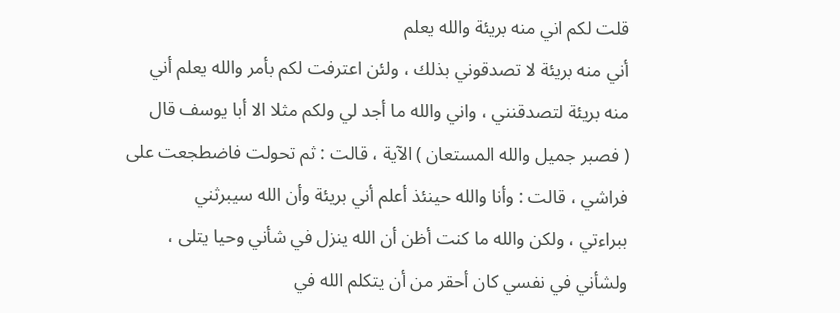قلت لكم اني منه بريئة والله يعلم
أني منه بريئة لا تصدقوني بذلك ، ولئن اعترفت لكم بأمر والله يعلم أني
منه بريئة لتصدقنني ، واني والله ما أجد لي ولكم مثلا الا أبا يوسف قال
( فصبر جميل والله المستعان ) الآية ، قالت : ثم تحولت فاضطجعت على
فراشي ، قالت : وأنا والله حينئذ أعلم أني بريئة وأن الله سيبرثني
ببراءتي ، ولكن والله ما كنت أظن أن الله ينزل في شأني وحيا يتلى ،
ولشأني في نفسي كان أحقر من أن يتكلم الله في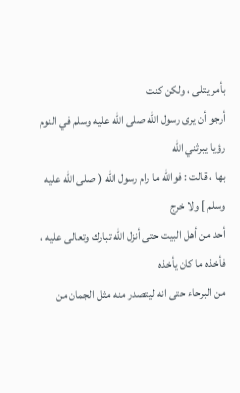بأمر يتلى ، ولكن كنت
أرجو أن يرى رسول الله صلى الله عليه وسلم في النوم رؤيا يبرثني الله
بها ، قالت : فوالله ما رام رسول الله ( صلى الله عليه وسلم ] ولا خرج
أحد من أهل البيت حتى أنزل الله تبارك وتعالى عليه ، فأخذه ما كان يأخذه
من البرحاء حتى انه ليتصدر منه مثل الجمان من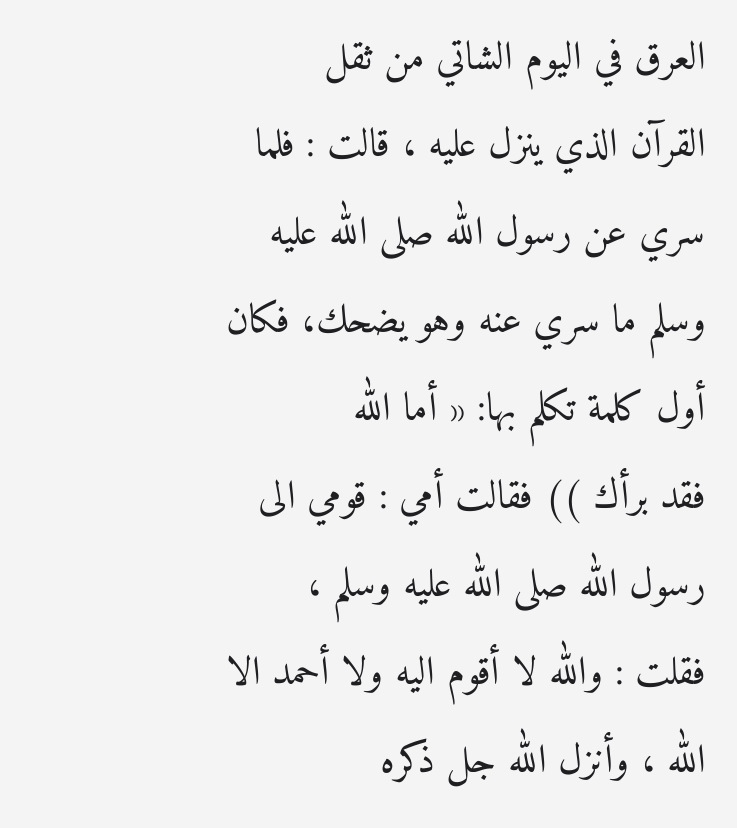العرق في اليوم الشاتي من ثقل
القرآن الذي ينزل عليه ، قالت : فلما سري عن رسول الله صلى الله عليه
وسلم ما سري عنه وهو يضحك، فكان أول كلمة تكلم بها: « أما الله
فقد برأك )) فقالت أمي : قومي الى رسول الله صلى الله عليه وسلم ،
فقلت : والله لا أقوم اليه ولا أحمد الا الله ، وأنزل الله جل ذكره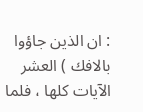: ان الذين جاؤوا بالافك ) العشر الآيات كلها ، فلما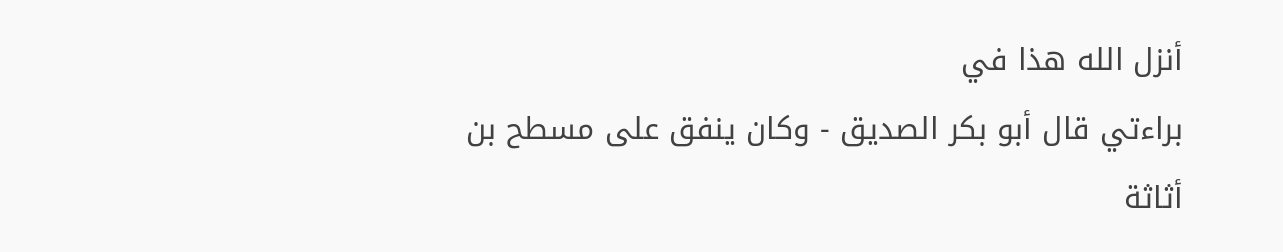أنزل الله هذا في
براءتي قال أبو بكر الصديق - وكان ينفق على مسطح بن أثاثة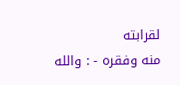لقرابته
منه وفقره - : والله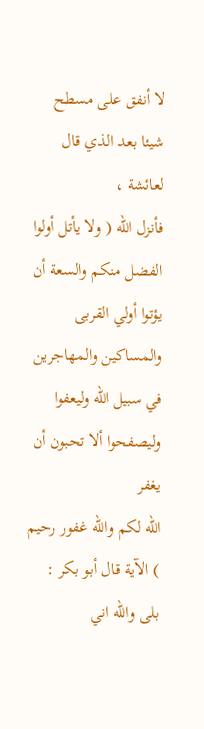لا أنفق على مسطح شيئا بعد الذي قال لعائشة ،
فأنزل الله ( ولا يأتل أولوا الفضل منكم والسعة أن يؤتوا أولي القربى
والمساكين والمهاجرين في سبيل الله وليعفوا وليصفحوا ألا تحبون أن يغفر
الله لكم والله غفور رحيم ) الآية قال أبو بكر : بلى والله اني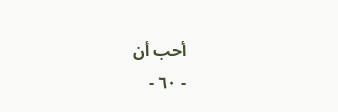أحب أن
- ٦٠ -